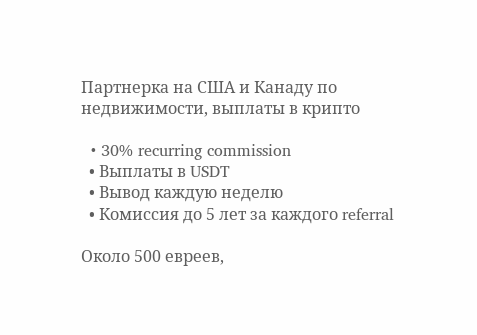Партнерка на США и Канаду по недвижимости, выплаты в крипто

  • 30% recurring commission
  • Выплаты в USDT
  • Вывод каждую неделю
  • Комиссия до 5 лет за каждого referral

Около 500 евреев,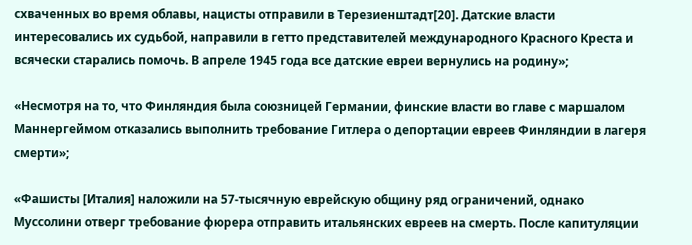схваченных во время облавы, нацисты отправили в Терезиенштадт[20]. Датские власти интересовались их судьбой, направили в гетто представителей международного Красного Креста и всячески старались помочь. В апреле 1945 года все датские евреи вернулись на родину»;

«Несмотря на то, что Финляндия была союзницей Германии, финские власти во главе с маршалом Маннергеймом отказались выполнить требование Гитлера о депортации евреев Финляндии в лагеря смерти»;

«Фашисты [Италия] наложили на 57-тысячную еврейскую общину ряд ограничений, однако Муссолини отверг требование фюрера отправить итальянских евреев на смерть. После капитуляции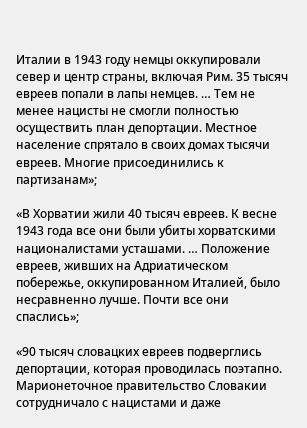Италии в 1943 году немцы оккупировали север и центр страны, включая Рим. 35 тысяч евреев попали в лапы немцев. … Тем не менее нацисты не смогли полностью осуществить план депортации. Местное население спрятало в своих домах тысячи евреев. Многие присоединились к партизанам»;

«В Хорватии жили 40 тысяч евреев. К весне 1943 года все они были убиты хорватскими националистами усташами. … Положение евреев, живших на Адриатическом побережье, оккупированном Италией, было несравненно лучше. Почти все они спаслись»;

«90 тысяч словацких евреев подверглись депортации, которая проводилась поэтапно. Марионеточное правительство Словакии сотрудничало с нацистами и даже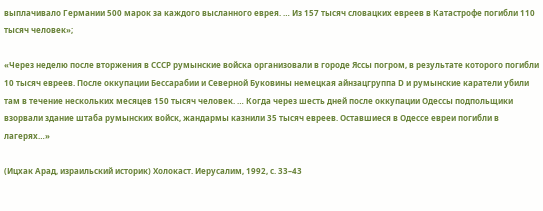выплачивало Германии 500 марок за каждого высланного еврея. … Из 157 тысяч словацких евреев в Катастрофе погибли 110 тысяч человек»;

«Через неделю после вторжения в СССР румынские войска организовали в городе Яссы погром, в результате которого погибли 10 тысяч евреев. После оккупации Бессарабии и Северной Буковины немецкая айнзацгруппа D и румынские каратели убили там в течение нескольких месяцев 150 тысяч человек. … Когда через шесть дней после оккупации Одессы подпольщики взорвали здание штаба румынских войск, жандармы казнили 35 тысяч евреев. Оставшиеся в Одессе евреи погибли в лагерях…»

(Ицхак Арад, израильский историк) Холокаст. Иерусалим, 1992, с. 33–43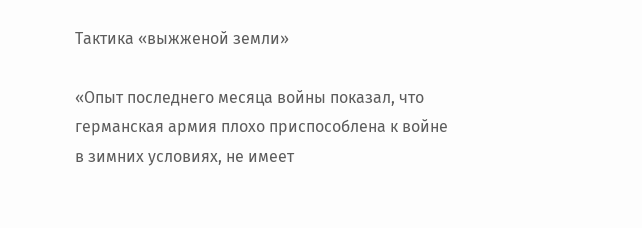Тактика «выжженой земли»

«Опыт последнего месяца войны показал, что германская армия плохо приспособлена к войне в зимних условиях, не имеет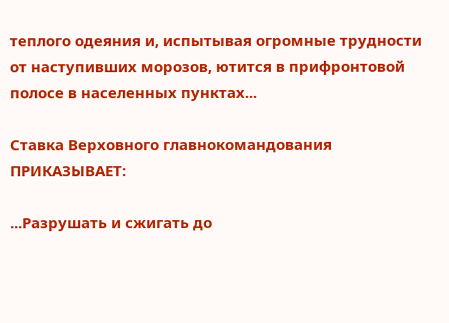теплого одеяния и, испытывая огромные трудности от наступивших морозов, ютится в прифронтовой полосе в населенных пунктах...

Ставка Верховного главнокомандования ПРИКАЗЫВАЕТ:

...Разрушать и сжигать до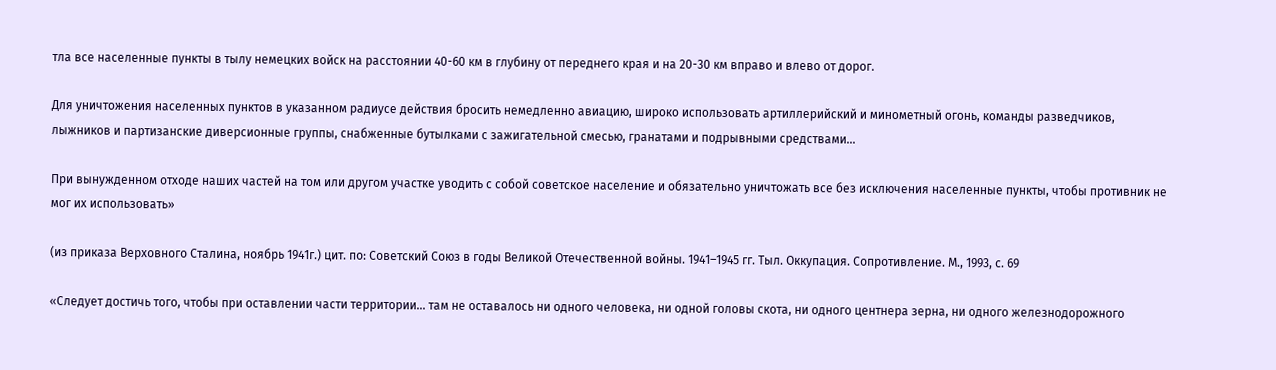тла все населенные пункты в тылу немецких войск на расстоянии 40-60 км в глубину от переднего края и на 20-30 км вправо и влево от дорог.

Для уничтожения населенных пунктов в указанном радиусе действия бросить немедленно авиацию, широко использовать артиллерийский и минометный огонь, команды разведчиков, лыжников и партизанские диверсионные группы, снабженные бутылками с зажигательной смесью, гранатами и подрывными средствами…

При вынужденном отходе наших частей на том или другом участке уводить с собой советское население и обязательно уничтожать все без исключения населенные пункты, чтобы противник не мог их использовать»

(из приказа Верховного Сталина, ноябрь 1941г.) цит. по: Советский Союз в годы Великой Отечественной войны. 1941–1945 гг. Тыл. Оккупация. Сопротивление. М., 1993, с. 69

«Следует достичь того, чтобы при оставлении части территории... там не оставалось ни одного человека, ни одной головы скота, ни одного центнера зерна, ни одного железнодорожного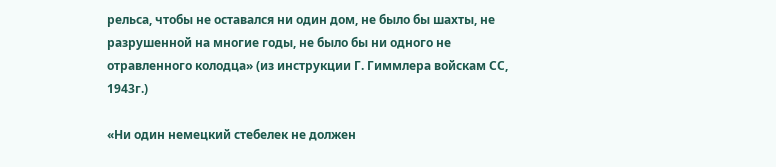рельса, чтобы не оставался ни один дом, не было бы шахты, не разрушенной на многие годы, не было бы ни одного не отравленного колодца» (из инструкции Г. Гиммлера войскам СС, 1943г.)

«Ни один немецкий стебелек не должен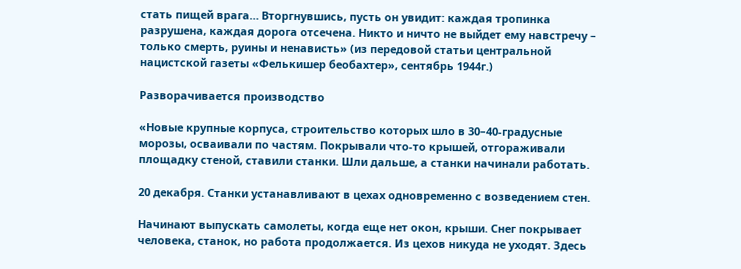стать пищей врага… Вторгнувшись, пусть он увидит: каждая тропинка разрушена, каждая дорога отсечена. Никто и ничто не выйдет ему навстречу – только смерть, руины и ненависть» (из передовой статьи центральной нацистской газеты «Фелькишер беобахтер», сентябрь 1944г.)

Разворачивается производство

«Новые крупные корпуса, строительство которых шло в 30–40-градусные морозы, осваивали по частям. Покрывали что-то крышей, отгораживали площадку стеной, ставили станки. Шли дальше, а станки начинали работать.

20 декабря. Станки устанавливают в цехах одновременно с возведением стен.

Начинают выпускать самолеты, когда еще нет окон, крыши. Снег покрывает человека, станок, но работа продолжается. Из цехов никуда не уходят. Здесь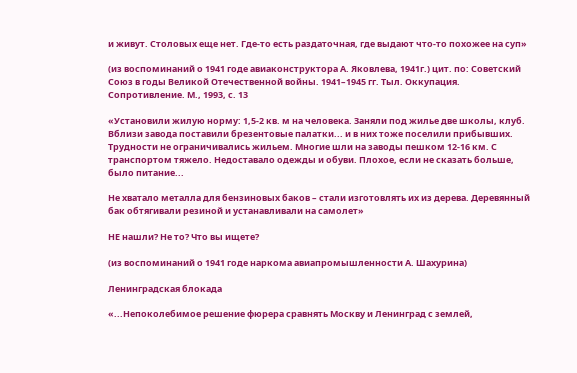и живут. Столовых еще нет. Где-то есть раздаточная, где выдают что-то похожее на суп»

(из воспоминаний о 1941 годе авиаконструктора А. Яковлева, 1941г.) цит. по: Советский Союз в годы Великой Отечественной войны. 1941–1945 гг. Тыл. Оккупация. Сопротивление. М., 1993, с. 13

«Установили жилую норму: 1,5-2 кв. м на человека. Заняли под жилье две школы, клуб. Вблизи завода поставили брезентовые палатки... и в них тоже поселили прибывших. Трудности не ограничивались жильем. Многие шли на заводы пешком 12-16 км. С транспортом тяжело. Недоставало одежды и обуви. Плохое, если не сказать больше, было питание...

Не хватало металла для бензиновых баков – стали изготовлять их из дерева. Деревянный бак обтягивали резиной и устанавливали на самолет»

НЕ нашли? Не то? Что вы ищете?

(из воспоминаний о 1941 годе наркома авиапромышленности А. Шахурина)

Ленинградская блокада

«...Непоколебимое решение фюрера сравнять Москву и Ленинград с землей,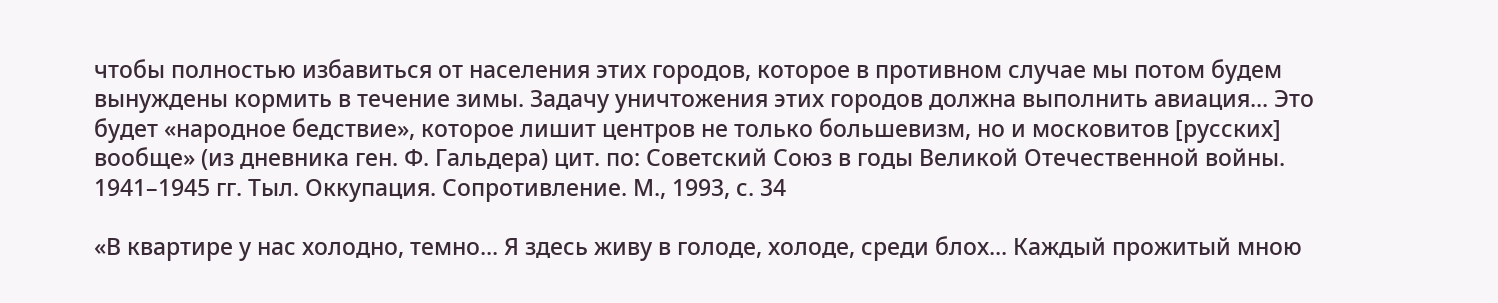чтобы полностью избавиться от населения этих городов, которое в противном случае мы потом будем вынуждены кормить в течение зимы. Задачу уничтожения этих городов должна выполнить авиация... Это будет «народное бедствие», которое лишит центров не только большевизм, но и московитов [русских] вообще» (из дневника ген. Ф. Гальдера) цит. по: Советский Союз в годы Великой Отечественной войны. 1941–1945 гг. Тыл. Оккупация. Сопротивление. М., 1993, с. 34

«В квартире у нас холодно, темно... Я здесь живу в голоде, холоде, среди блох... Каждый прожитый мною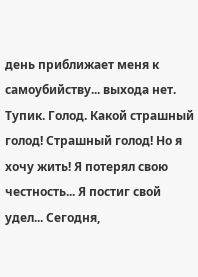день приближает меня к самоубийству... выхода нет. Тупик. Голод. Какой страшный голод! Страшный голод! Но я хочу жить! Я потерял свою честность... Я постиг свой удел... Сегодня,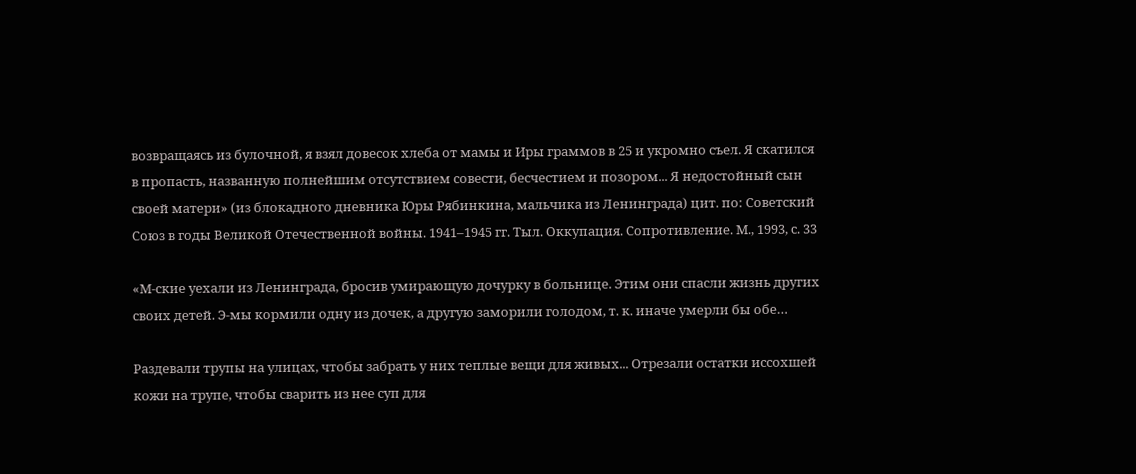возвращаясь из булочной, я взял довесок хлеба от мамы и Иры граммов в 25 и укромно съел. Я скатился в пропасть, названную полнейшим отсутствием совести, бесчестием и позором... Я недостойный сын своей матери» (из блокадного дневника Юры Рябинкина, мальчика из Ленинграда) цит. по: Советский Союз в годы Великой Отечественной войны. 1941–1945 гг. Тыл. Оккупация. Сопротивление. М., 1993, с. 33

«М-ские уехали из Ленинграда, бросив умирающую дочурку в больнице. Этим они спасли жизнь других своих детей. Э-мы кормили одну из дочек, а другую заморили голодом, т. к. иначе умерли бы обе…

Раздевали трупы на улицах, чтобы забрать у них теплые вещи для живых... Отрезали остатки иссохшей кожи на трупе, чтобы сварить из нее суп для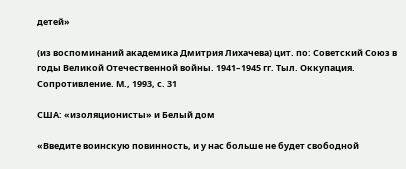детей»

(из воспоминаний академика Дмитрия Лихачева) цит. по: Советский Союз в годы Великой Отечественной войны. 1941–1945 гг. Тыл. Оккупация. Сопротивление. М., 1993, с. 31

США: «изоляционисты» и Белый дом

«Введите воинскую повинность, и у нас больше не будет свободной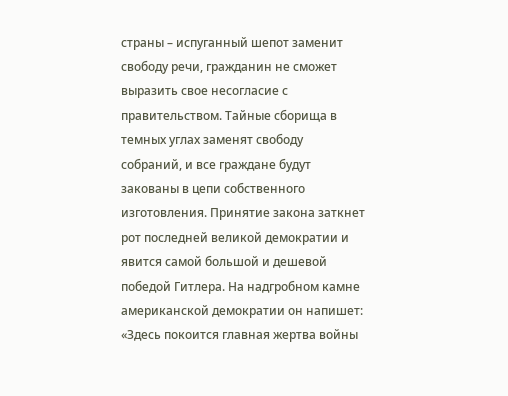страны – испуганный шепот заменит свободу речи, гражданин не сможет выразить свое несогласие с правительством. Тайные сборища в темных углах заменят свободу собраний, и все граждане будут закованы в цепи собственного изготовления. Принятие закона заткнет рот последней великой демократии и явится самой большой и дешевой победой Гитлера. На надгробном камне американской демократии он напишет: «Здесь покоится главная жертва войны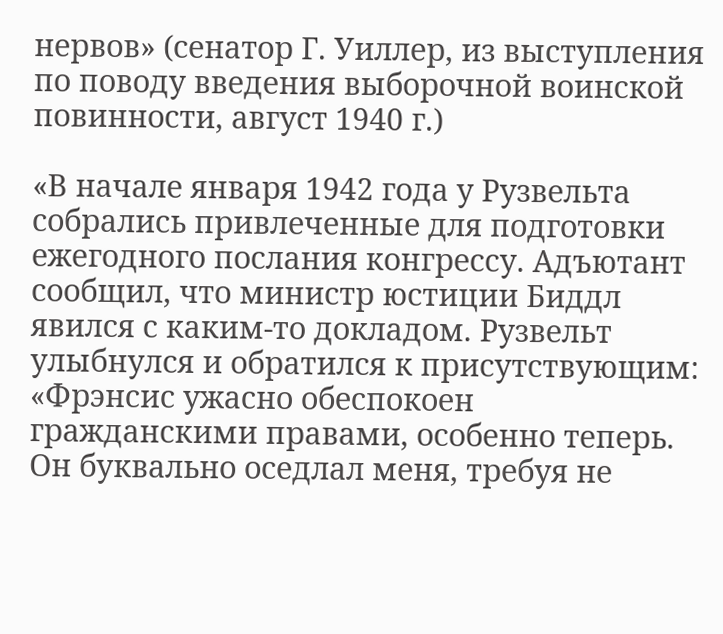нервов» (сенатор Г. Уиллер, из выступления по поводу введения выборочной воинской повинности, август 1940 г.)

«В начале января 1942 года у Рузвельта собрались привлеченные для подготовки ежегодного послания конгрессу. Адъютант сообщил, что министр юстиции Биддл явился с каким-то докладом. Рузвельт улыбнулся и обратился к присутствующим: «Фрэнсис ужасно обеспокоен гражданскими правами, особенно теперь. Он буквально оседлал меня, требуя не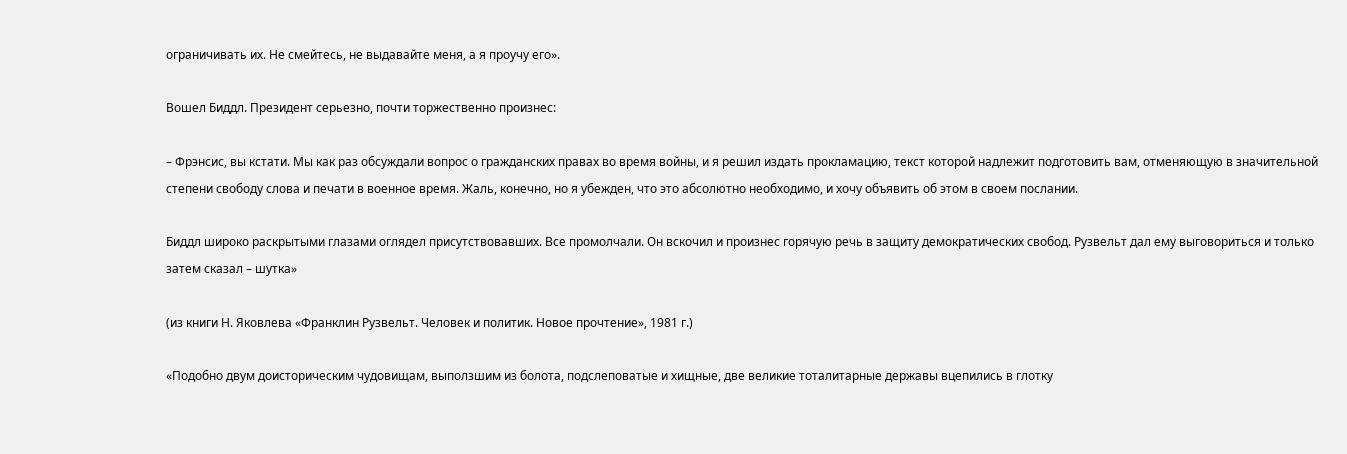ограничивать их. Не смейтесь, не выдавайте меня, а я проучу его».

Вошел Биддл. Президент серьезно, почти торжественно произнес:

– Фрэнсис, вы кстати. Мы как раз обсуждали вопрос о гражданских правах во время войны, и я решил издать прокламацию, текст которой надлежит подготовить вам, отменяющую в значительной степени свободу слова и печати в военное время. Жаль, конечно, но я убежден, что это абсолютно необходимо, и хочу объявить об этом в своем послании.

Биддл широко раскрытыми глазами оглядел присутствовавших. Все промолчали. Он вскочил и произнес горячую речь в защиту демократических свобод. Рузвельт дал ему выговориться и только затем сказал – шутка»

(из книги Н. Яковлева «Франклин Рузвельт. Человек и политик. Новое прочтение», 1981 г.)

«Подобно двум доисторическим чудовищам, выползшим из болота, подслеповатые и хищные, две великие тоталитарные державы вцепились в глотку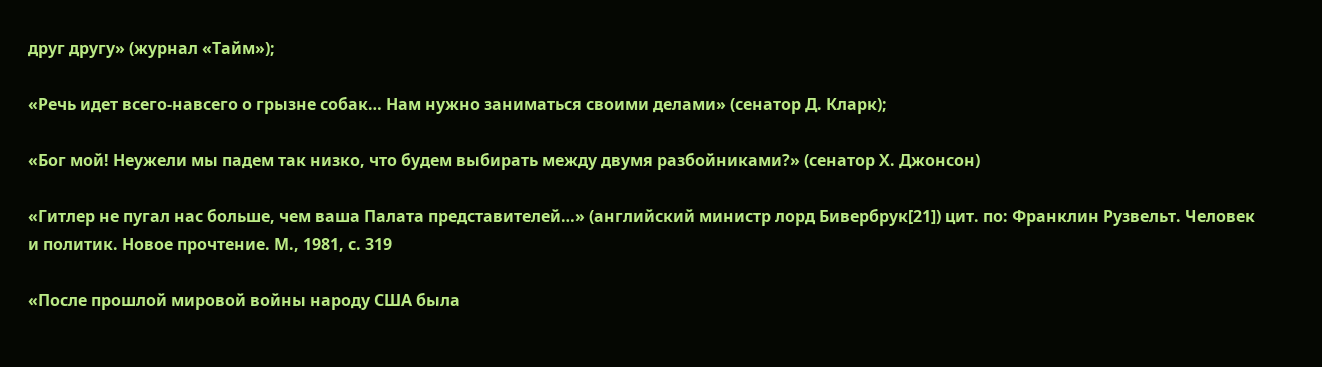друг другу» (журнал «Тайм»);

«Речь идет всего-навсего о грызне собак… Нам нужно заниматься своими делами» (сенатор Д. Кларк);

«Бог мой! Неужели мы падем так низко, что будем выбирать между двумя разбойниками?» (сенатор Х. Джонсон)

«Гитлер не пугал нас больше, чем ваша Палата представителей…» (английский министр лорд Бивербрук[21]) цит. по: Франклин Рузвельт. Человек и политик. Новое прочтение. М., 1981, с. 319

«После прошлой мировой войны народу США была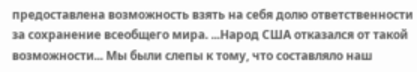предоставлена возможность взять на себя долю ответственности за сохранение всеобщего мира. ...Народ США отказался от такой возможности... Мы были слепы к тому, что составляло наш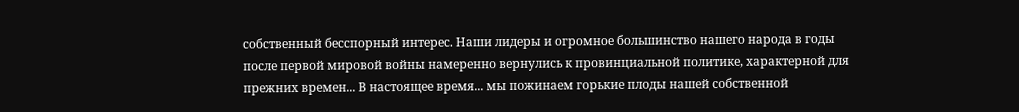собственный бесспорный интерес. Наши лидеры и огромное большинство нашего народа в годы после первой мировой войны намеренно вернулись к провинциальной политике, характерной для прежних времен... В настоящее время... мы пожинаем горькие плоды нашей собственной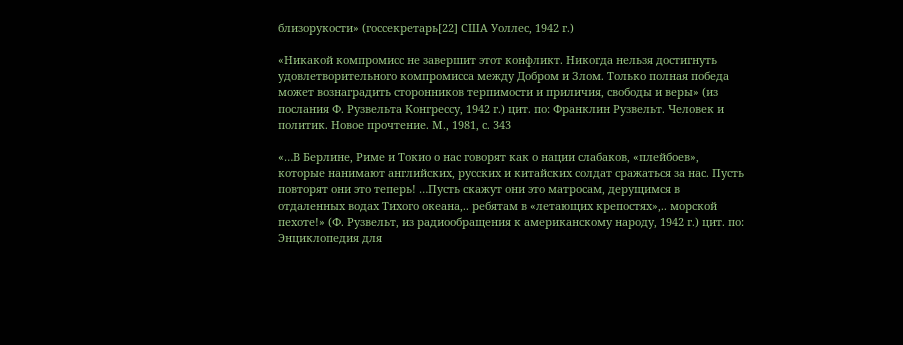близорукости» (госсекретарь[22] США Уоллес, 1942 г.)

«Никакой компромисс не завершит этот конфликт. Никогда нельзя достигнуть удовлетворительного компромисса между Добром и Злом. Только полная победа может вознаградить сторонников терпимости и приличия, свободы и веры» (из послания Ф. Рузвельта Конгрессу, 1942 г.) цит. по: Франклин Рузвельт. Человек и политик. Новое прочтение. М., 1981, с. 343

«…В Берлине, Риме и Токио о нас говорят как о нации слабаков, «плейбоев», которые нанимают английских, русских и китайских солдат сражаться за нас. Пусть повторят они это теперь! …Пусть скажут они это матросам, дерущимся в отдаленных водах Тихого океана,.. ребятам в «летающих крепостях»,.. морской пехоте!» (Ф. Рузвельт, из радиообращения к американскому народу, 1942 г.) цит. по: Энциклопедия для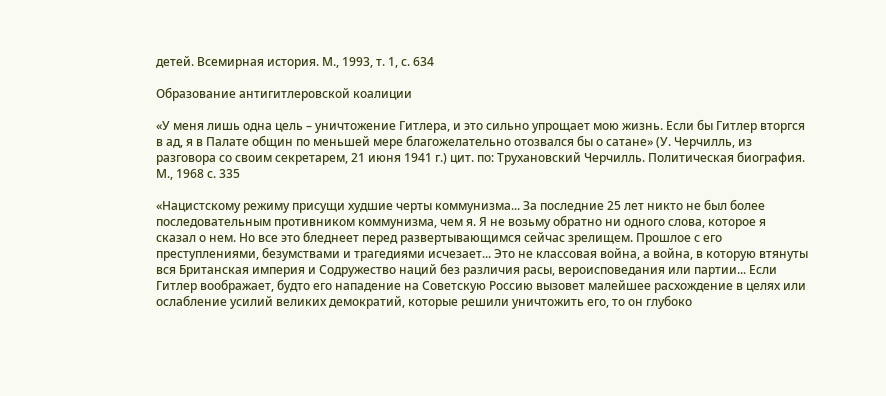детей. Всемирная история. М., 1993, т. 1, с. 634

Образование антигитлеровской коалиции

«У меня лишь одна цель – уничтожение Гитлера, и это сильно упрощает мою жизнь. Если бы Гитлер вторгся в ад, я в Палате общин по меньшей мере благожелательно отозвался бы о сатане» (У. Черчилль, из разговора со своим секретарем, 21 июня 1941 г.) цит. по: Трухановский Черчилль. Политическая биография. М., 1968 с. 335

«Нацистскому режиму присущи худшие черты коммунизма... За последние 25 лет никто не был более последовательным противником коммунизма, чем я. Я не возьму обратно ни одного слова, которое я сказал о нем. Но все это бледнеет перед развертывающимся сейчас зрелищем. Прошлое с его преступлениями, безумствами и трагедиями исчезает... Это не классовая война, а война, в которую втянуты вся Британская империя и Содружество наций без различия расы, вероисповедания или партии... Если Гитлер воображает, будто его нападение на Советскую Россию вызовет малейшее расхождение в целях или ослабление усилий великих демократий, которые решили уничтожить его, то он глубоко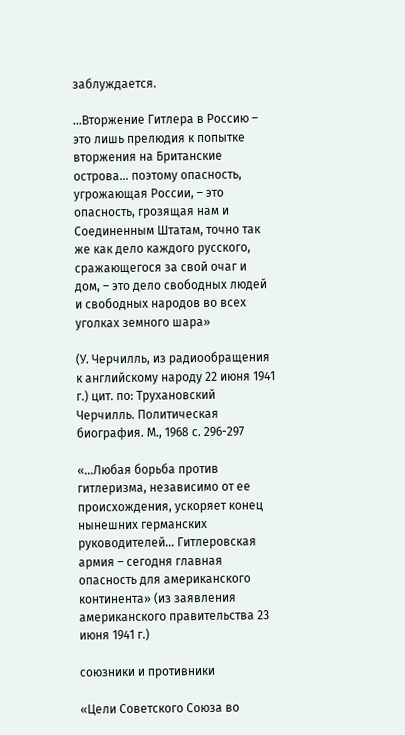заблуждается.

…Вторжение Гитлера в Россию – это лишь прелюдия к попытке вторжения на Британские острова… поэтому опасность, угрожающая России, – это опасность, грозящая нам и Соединенным Штатам, точно так же как дело каждого русского, сражающегося за свой очаг и дом, – это дело свободных людей и свободных народов во всех уголках земного шара»

(У. Черчилль, из радиообращения к английскому народу 22 июня 1941 г.) цит. по: Трухановский Черчилль. Политическая биография. М., 1968 с. 296-297

«…Любая борьба против гитлеризма, независимо от ее происхождения, ускоряет конец нынешних германских руководителей... Гитлеровская армия – сегодня главная опасность для американского континента» (из заявления американского правительства 23 июня 1941 г.)

союзники и противники

«Цели Советского Союза во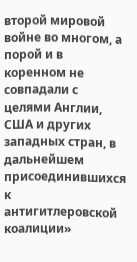второй мировой войне во многом, а порой и в коренном не совпадали с целями Англии, США и других западных стран, в дальнейшем присоединившихся к антигитлеровской коалиции»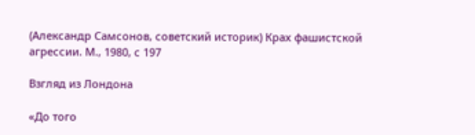(Александр Самсонов, советский историк) Крах фашистской агрессии. М., 1980, с 197

Взгляд из Лондона

«До того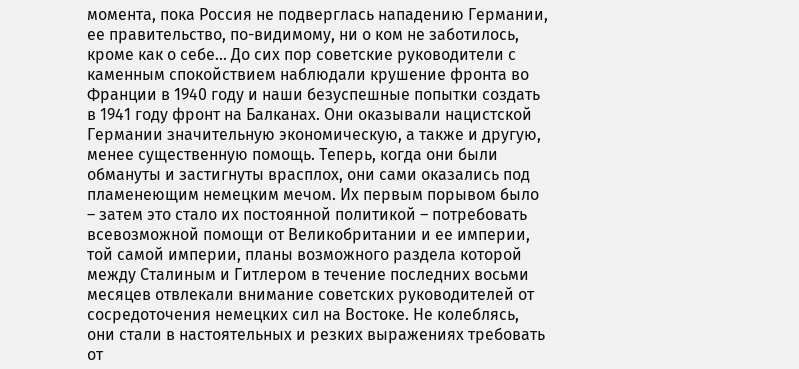момента, пока Россия не подверглась нападению Германии, ее правительство, по-видимому, ни о ком не заботилось, кроме как о себе... До сих пор советские руководители с каменным спокойствием наблюдали крушение фронта во Франции в 1940 году и наши безуспешные попытки создать в 1941 году фронт на Балканах. Они оказывали нацистской Германии значительную экономическую, а также и другую, менее существенную помощь. Теперь, когда они были обмануты и застигнуты врасплох, они сами оказались под пламенеющим немецким мечом. Их первым порывом было – затем это стало их постоянной политикой – потребовать всевозможной помощи от Великобритании и ее империи, той самой империи, планы возможного раздела которой между Сталиным и Гитлером в течение последних восьми месяцев отвлекали внимание советских руководителей от сосредоточения немецких сил на Востоке. Не колеблясь, они стали в настоятельных и резких выражениях требовать от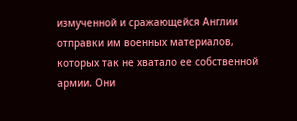измученной и сражающейся Англии отправки им военных материалов, которых так не хватало ее собственной армии. Они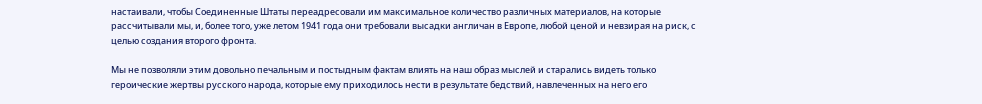настаивали, чтобы Соединенные Штаты переадресовали им максимальное количество различных материалов, на которые рассчитывали мы, и, более того, уже летом 1941 года они требовали высадки англичан в Европе, любой ценой и невзирая на риск, с целью создания второго фронта.

Мы не позволяли этим довольно печальным и постыдным фактам влиять на наш образ мыслей и старались видеть только героические жертвы русского народа, которые ему приходилось нести в результате бедствий, навлеченных на него его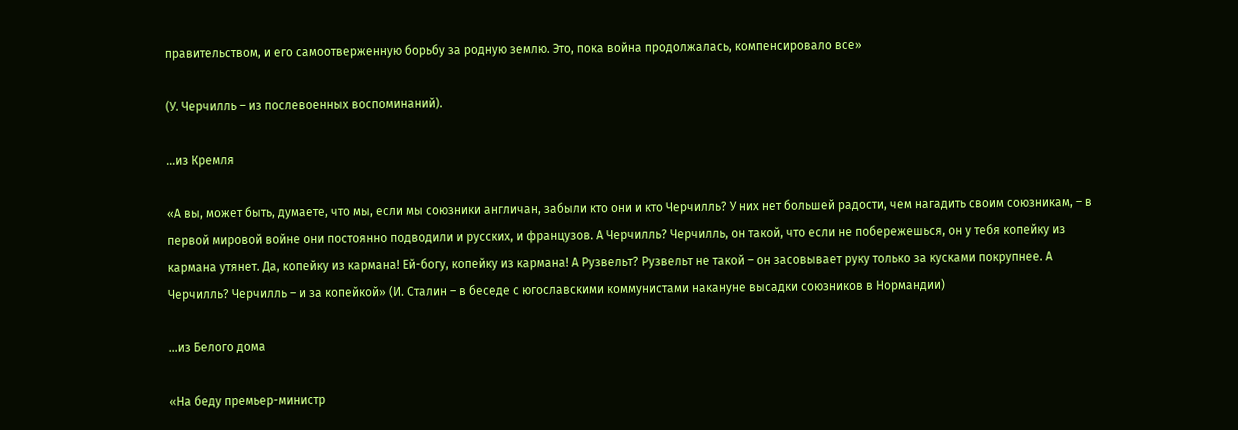правительством, и его самоотверженную борьбу за родную землю. Это, пока война продолжалась, компенсировало все»

(У. Черчилль – из послевоенных воспоминаний).

…из Кремля

«А вы, может быть, думаете, что мы, если мы союзники англичан, забыли кто они и кто Черчилль? У них нет большей радости, чем нагадить своим союзникам, – в первой мировой войне они постоянно подводили и русских, и французов. А Черчилль? Черчилль, он такой, что если не побережешься, он у тебя копейку из кармана утянет. Да, копейку из кармана! Ей-богу, копейку из кармана! А Рузвельт? Рузвельт не такой – он засовывает руку только за кусками покрупнее. А Черчилль? Черчилль – и за копейкой» (И. Сталин – в беседе с югославскими коммунистами накануне высадки союзников в Нормандии)

…из Белого дома

«На беду премьер-министр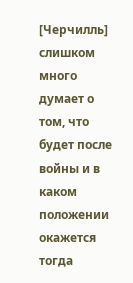[Черчилль] слишком много думает о том, что будет после войны и в каком положении окажется тогда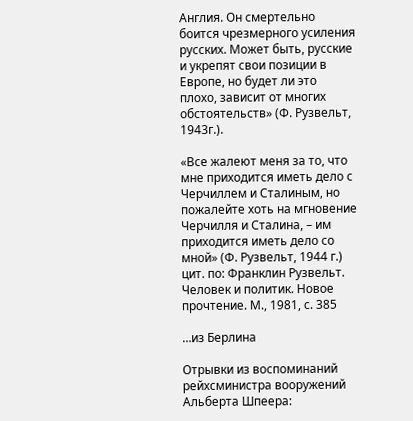Англия. Он смертельно боится чрезмерного усиления русских. Может быть, русские и укрепят свои позиции в Европе, но будет ли это плохо, зависит от многих обстоятельств» (Ф. Рузвельт, 1943г.).

«Все жалеют меня за то, что мне приходится иметь дело с Черчиллем и Сталиным, но пожалейте хоть на мгновение Черчилля и Сталина, – им приходится иметь дело со мной» (Ф. Рузвельт, 1944 г.) цит. по: Франклин Рузвельт. Человек и политик. Новое прочтение. М., 1981, с. 385

…из Берлина

Отрывки из воспоминаний рейхсминистра вооружений Альберта Шпеера: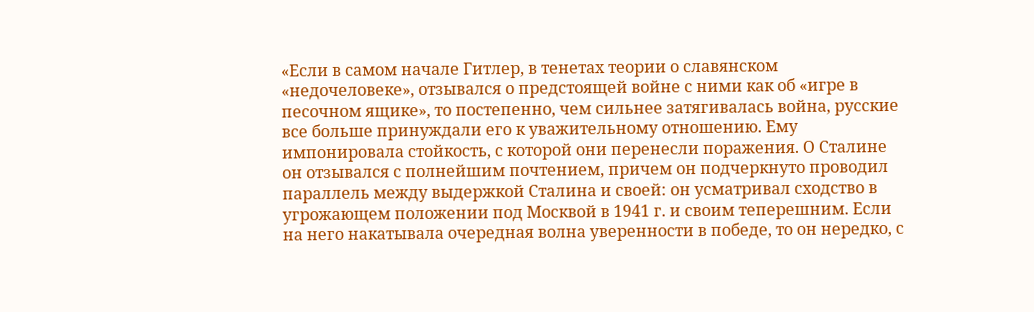«Если в самом начале Гитлер, в тенетах теории о славянском «недочеловеке», отзывался о предстоящей войне с ними как об «игре в песочном ящике», то постепенно, чем сильнее затягивалась война, русские все больше принуждали его к уважительному отношению. Ему импонировала стойкость, с которой они перенесли поражения. О Сталине он отзывался с полнейшим почтением, причем он подчеркнуто проводил параллель между выдержкой Сталина и своей: он усматривал сходство в угрожающем положении под Москвой в 1941 г. и своим теперешним. Если на него накатывала очередная волна уверенности в победе, то он нередко, с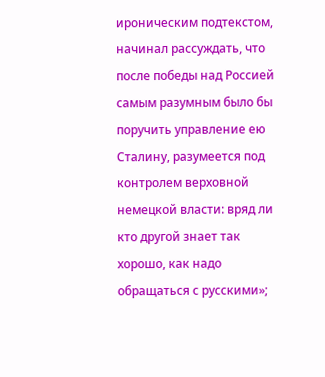ироническим подтекстом, начинал рассуждать, что после победы над Россией самым разумным было бы поручить управление ею Сталину, разумеется под контролем верховной немецкой власти: вряд ли кто другой знает так хорошо, как надо обращаться с русскими»;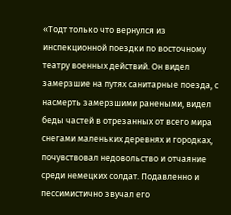«Тодт только что вернулся из инспекционной поездки по восточному театру военных действий. Он видел замерзшие на путях санитарные поезда, с насмерть замерзшими ранеными, видел беды частей в отрезанных от всего мира снегами маленьких деревнях и городках, почувствовал недовольство и отчаяние среди немецких солдат. Подавленно и пессимистично звучал его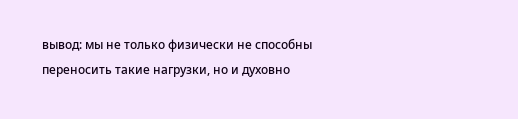вывод: мы не только физически не способны переносить такие нагрузки, но и духовно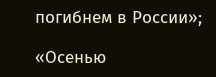погибнем в России»;

«Осенью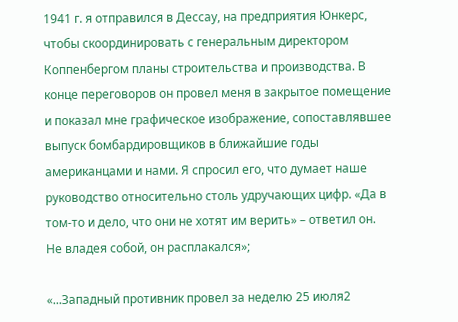1941 г. я отправился в Дессау, на предприятия Юнкерс, чтобы скоординировать с генеральным директором Коппенбергом планы строительства и производства. В конце переговоров он провел меня в закрытое помещение и показал мне графическое изображение, сопоставлявшее выпуск бомбардировщиков в ближайшие годы американцами и нами. Я спросил его, что думает наше руководство относительно столь удручающих цифр. «Да в том-то и дело, что они не хотят им верить» – ответил он. Не владея собой, он расплакался»;

«...Западный противник провел за неделю 25 июля2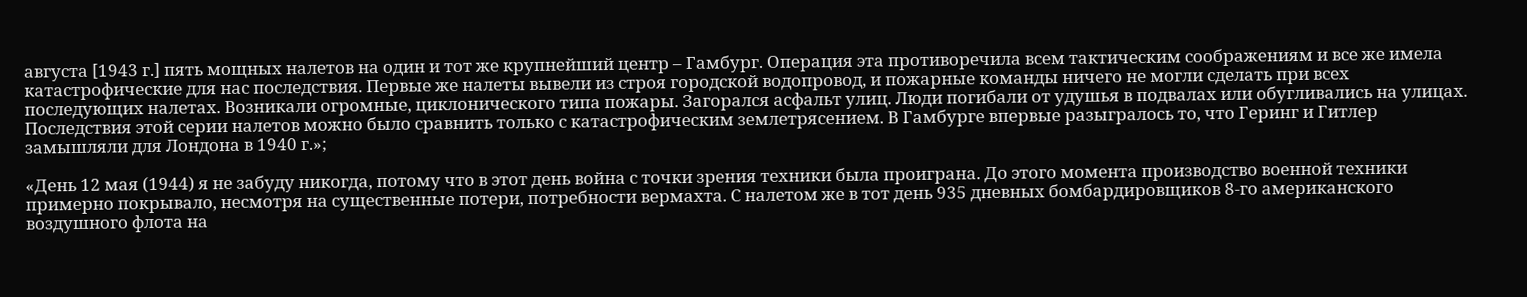августа [1943 г.] пять мощных налетов на один и тот же крупнейший центр – Гамбург. Операция эта противоречила всем тактическим соображениям и все же имела катастрофические для нас последствия. Первые же налеты вывели из строя городской водопровод, и пожарные команды ничего не могли сделать при всех последующих налетах. Возникали огромные, циклонического типа пожары. Загорался асфальт улиц. Люди погибали от удушья в подвалах или обугливались на улицах. Последствия этой серии налетов можно было сравнить только с катастрофическим землетрясением. В Гамбурге впервые разыгралось то, что Геринг и Гитлер замышляли для Лондона в 1940 г.»;

«День 12 мая (1944) я не забуду никогда, потому что в этот день война с точки зрения техники была проиграна. До этого момента производство военной техники примерно покрывало, несмотря на существенные потери, потребности вермахта. С налетом же в тот день 935 дневных бомбардировщиков 8-го американского воздушного флота на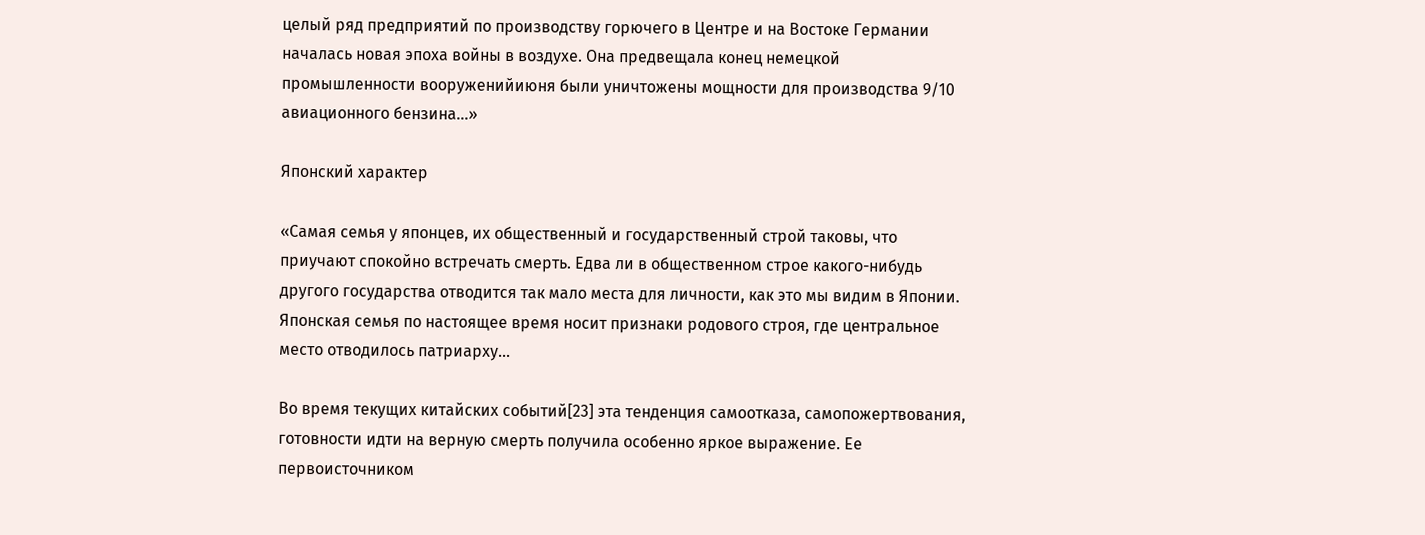целый ряд предприятий по производству горючего в Центре и на Востоке Германии началась новая эпоха войны в воздухе. Она предвещала конец немецкой промышленности вооруженийиюня были уничтожены мощности для производства 9/10 авиационного бензина...»

Японский характер

«Самая семья у японцев, их общественный и государственный строй таковы, что приучают спокойно встречать смерть. Едва ли в общественном строе какого-нибудь другого государства отводится так мало места для личности, как это мы видим в Японии. Японская семья по настоящее время носит признаки родового строя, где центральное место отводилось патриарху…

Во время текущих китайских событий[23] эта тенденция самоотказа, самопожертвования, готовности идти на верную смерть получила особенно яркое выражение. Ее первоисточником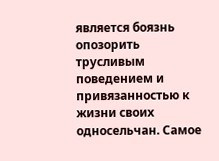является боязнь опозорить трусливым поведением и привязанностью к жизни своих односельчан. Самое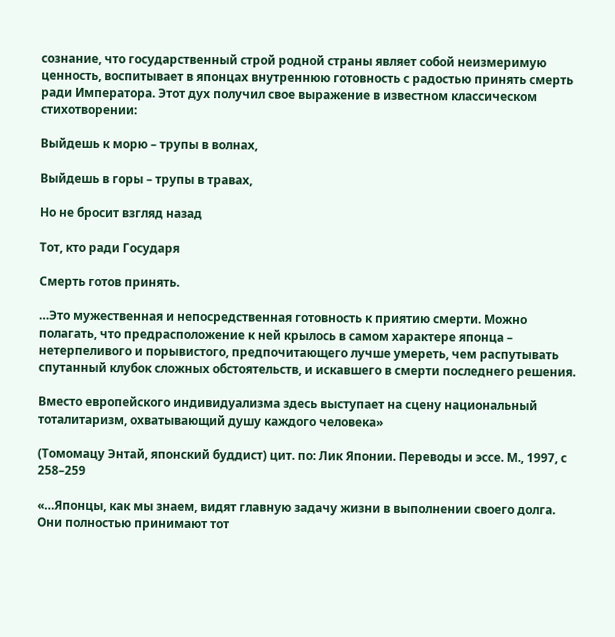сознание, что государственный строй родной страны являет собой неизмеримую ценность, воспитывает в японцах внутреннюю готовность с радостью принять смерть ради Императора. Этот дух получил свое выражение в известном классическом стихотворении:

Выйдешь к морю – трупы в волнах,

Выйдешь в горы – трупы в травах,

Но не бросит взгляд назад

Тот, кто ради Государя

Смерть готов принять.

…Это мужественная и непосредственная готовность к приятию смерти. Можно полагать, что предрасположение к ней крылось в самом характере японца – нетерпеливого и порывистого, предпочитающего лучше умереть, чем распутывать спутанный клубок сложных обстоятельств, и искавшего в смерти последнего решения.

Вместо европейского индивидуализма здесь выступает на сцену национальный тоталитаризм, охватывающий душу каждого человека»

(Томомацу Энтай, японский буддист) цит. по: Лик Японии. Переводы и эссе. М., 1997, с 258–259

«…Японцы, как мы знаем, видят главную задачу жизни в выполнении своего долга. Они полностью принимают тот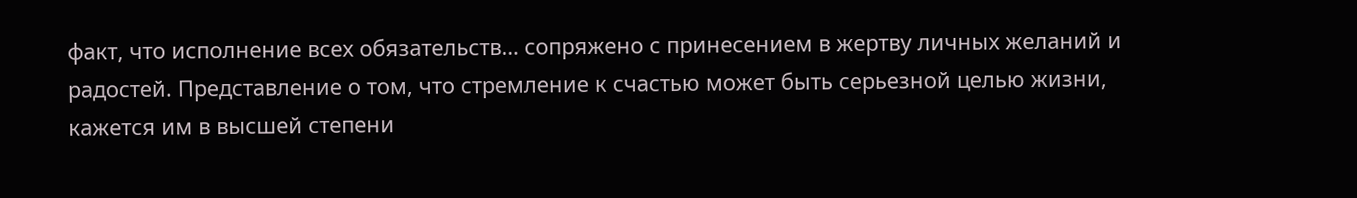факт, что исполнение всех обязательств… сопряжено с принесением в жертву личных желаний и радостей. Представление о том, что стремление к счастью может быть серьезной целью жизни, кажется им в высшей степени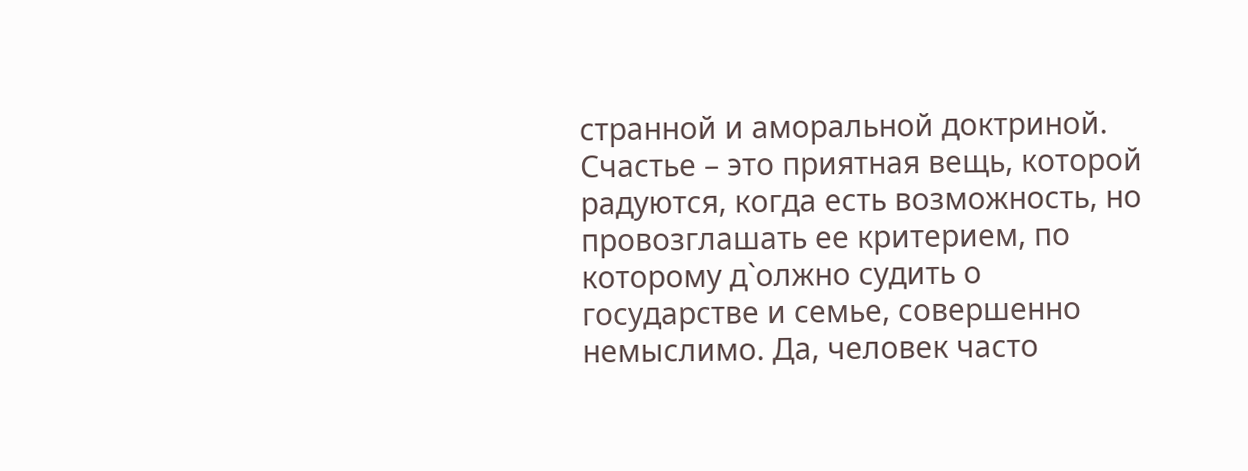странной и аморальной доктриной. Счастье – это приятная вещь, которой радуются, когда есть возможность, но провозглашать ее критерием, по которому д`олжно судить о государстве и семье, совершенно немыслимо. Да, человек часто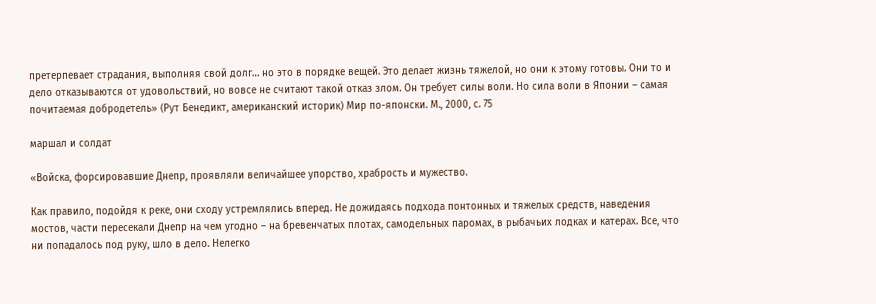претерпевает страдания, выполняя свой долг… но это в порядке вещей. Это делает жизнь тяжелой, но они к этому готовы. Они то и дело отказываются от удовольствий, но вовсе не считают такой отказ злом. Он требует силы воли. Но сила воли в Японии – самая почитаемая добродетель» (Рут Бенедикт, американский историк) Мир по-японски. М., 2000, с. 75

маршал и солдат

«Войска, форсировавшие Днепр, проявляли величайшее упорство, храбрость и мужество.

Как правило, подойдя к реке, они сходу устремлялись вперед. Не дожидаясь подхода понтонных и тяжелых средств, наведения мостов, части пересекали Днепр на чем угодно – на бревенчатых плотах, самодельных паромах, в рыбачьих лодках и катерах. Все, что ни попадалось под руку, шло в дело. Нелегко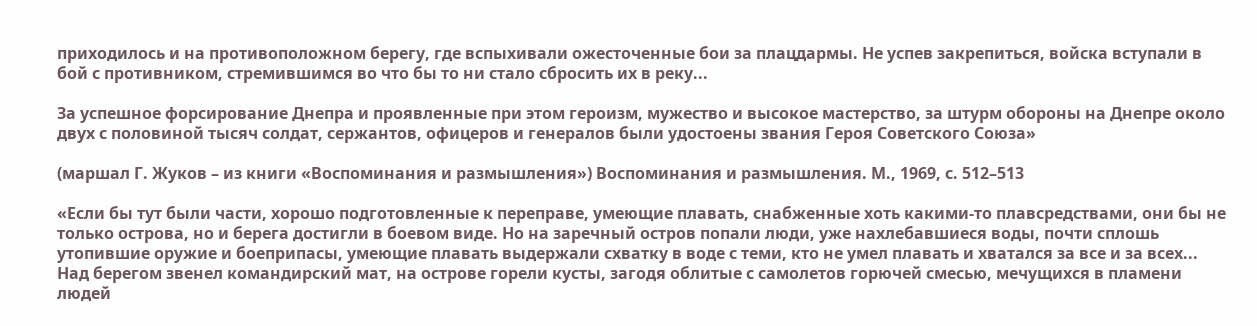приходилось и на противоположном берегу, где вспыхивали ожесточенные бои за плацдармы. Не успев закрепиться, войска вступали в бой с противником, стремившимся во что бы то ни стало сбросить их в реку...

За успешное форсирование Днепра и проявленные при этом героизм, мужество и высокое мастерство, за штурм обороны на Днепре около двух с половиной тысяч солдат, сержантов, офицеров и генералов были удостоены звания Героя Советского Союза»

(маршал Г. Жуков – из книги «Воспоминания и размышления») Воспоминания и размышления. М., 1969, с. 512–513

«Если бы тут были части, хорошо подготовленные к переправе, умеющие плавать, снабженные хоть какими-то плавсредствами, они бы не только острова, но и берега достигли в боевом виде. Но на заречный остров попали люди, уже нахлебавшиеся воды, почти сплошь утопившие оружие и боеприпасы, умеющие плавать выдержали схватку в воде с теми, кто не умел плавать и хватался за все и за всех... Над берегом звенел командирский мат, на острове горели кусты, загодя облитые с самолетов горючей смесью, мечущихся в пламени людей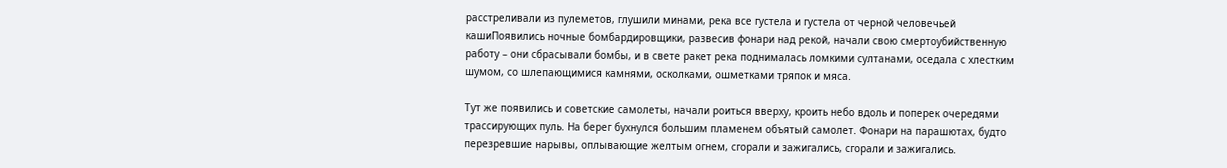расстреливали из пулеметов, глушили минами, река все густела и густела от черной человечьей кашиПоявились ночные бомбардировщики, развесив фонари над рекой, начали свою смертоубийственную работу – они сбрасывали бомбы, и в свете ракет река поднималась ломкими султанами, оседала с хлестким шумом, со шлепающимися камнями, осколками, ошметками тряпок и мяса.

Тут же появились и советские самолеты, начали роиться вверху, кроить небо вдоль и поперек очередями трассирующих пуль. На берег бухнулся большим пламенем объятый самолет. Фонари на парашютах, будто перезревшие нарывы, оплывающие желтым огнем, сгорали и зажигались, сгорали и зажигались.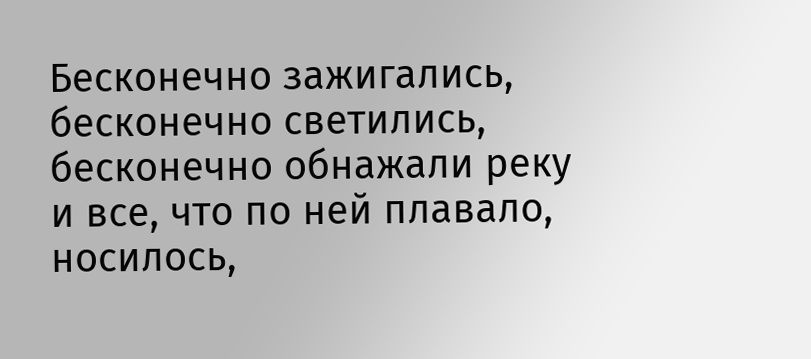Бесконечно зажигались, бесконечно светились, бесконечно обнажали реку и все, что по ней плавало, носилось,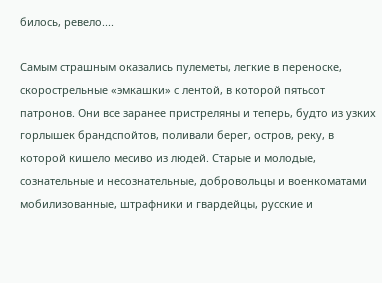билось, ревело....

Самым страшным оказались пулеметы, легкие в переноске, скорострельные «эмкашки» с лентой, в которой пятьсот патронов. Они все заранее пристреляны и теперь, будто из узких горлышек брандспойтов, поливали берег, остров, реку, в которой кишело месиво из людей. Старые и молодые, сознательные и несознательные, добровольцы и военкоматами мобилизованные, штрафники и гвардейцы, русские и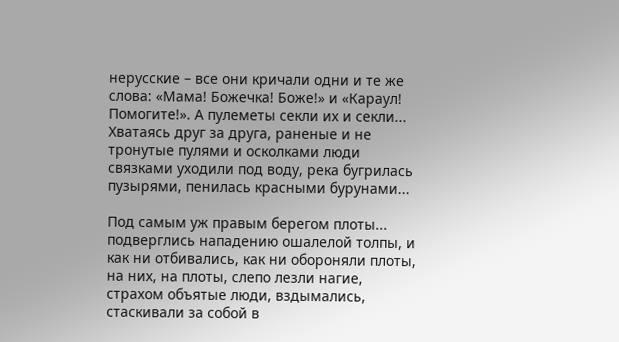нерусские – все они кричали одни и те же слова: «Мама! Божечка! Боже!» и «Караул! Помогите!». А пулеметы секли их и секли... Хватаясь друг за друга, раненые и не тронутые пулями и осколками люди связками уходили под воду, река бугрилась пузырями, пенилась красными бурунами...

Под самым уж правым берегом плоты... подверглись нападению ошалелой толпы, и как ни отбивались, как ни обороняли плоты, на них, на плоты, слепо лезли нагие, страхом объятые люди, вздымались, стаскивали за собой в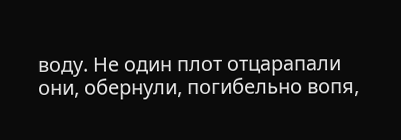воду. Не один плот отцарапали они, обернули, погибельно вопя,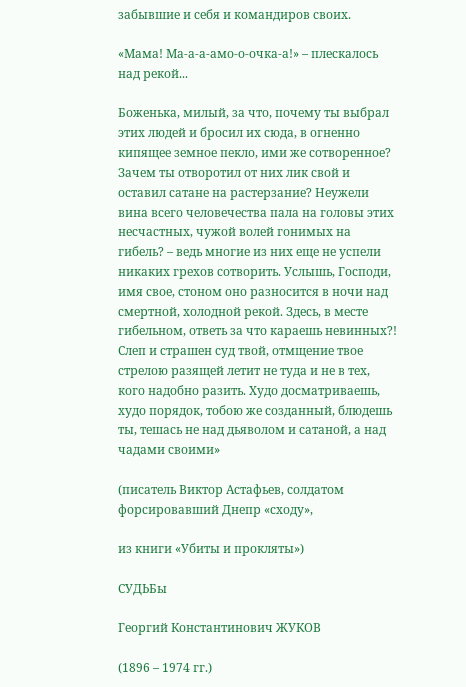забывшие и себя и командиров своих.

«Мама! Ма-а-а-амо-о-очка-а!» – плескалось над рекой...

Боженька, милый, за что, почему ты выбрал этих людей и бросил их сюда, в огненно кипящее земное пекло, ими же сотворенное? Зачем ты отворотил от них лик свой и оставил сатане на растерзание? Неужели вина всего человечества пала на головы этих несчастных, чужой волей гонимых на гибель? – ведь многие из них еще не успели никаких грехов сотворить. Услышь, Господи, имя свое, стоном оно разносится в ночи над смертной, холодной рекой. Здесь, в месте гибельном, ответь за что караешь невинных?! Слеп и страшен суд твой, отмщение твое стрелою разящей летит не туда и не в тех, кого надобно разить. Худо досматриваешь, худо порядок, тобою же созданный, блюдешь ты, тешась не над дьяволом и сатаной, а над чадами своими»

(писатель Виктор Астафьев, солдатом форсировавший Днепр «сходу»,

из книги «Убиты и прокляты»)

СУДЬБы

Георгий Константинович ЖУКОВ

(1896 – 1974 гг.)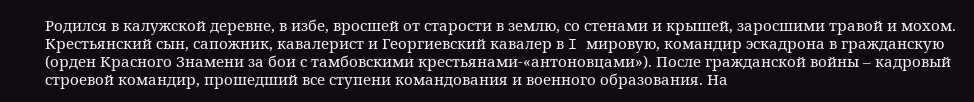Родился в калужской деревне, в избе, вросшей от старости в землю, со стенами и крышей, заросшими травой и мохом. Крестьянский сын, сапожник, кавалерист и Георгиевский кавалер в I мировую, командир эскадрона в гражданскую (орден Красного Знамени за бои с тамбовскими крестьянами-«антоновцами»). После гражданской войны – кадровый строевой командир, прошедший все ступени командования и военного образования. На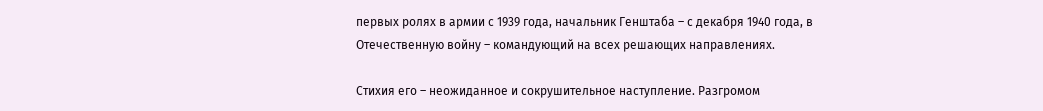первых ролях в армии с 1939 года, начальник Генштаба – с декабря 1940 года, в Отечественную войну – командующий на всех решающих направлениях.

Стихия его – неожиданное и сокрушительное наступление. Разгромом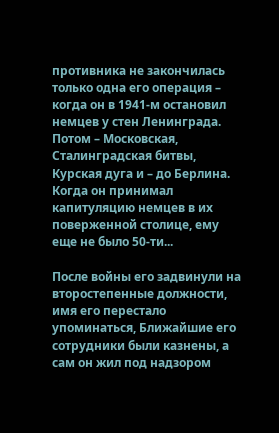противника не закончилась только одна его операция – когда он в 1941-м остановил немцев у стен Ленинграда. Потом – Московская, Сталинградская битвы, Курская дуга и – до Берлина. Когда он принимал капитуляцию немцев в их поверженной столице, ему еще не было 50-ти...

После войны его задвинули на второстепенные должности, имя его перестало упоминаться, Ближайшие его сотрудники были казнены, а сам он жил под надзором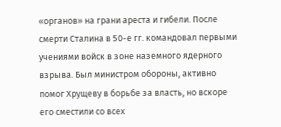«органов» на грани ареста и гибели. После смерти Сталина в 50-е гг. командовал первыми учениями войск в зоне наземного ядерного взрыва. Был министром обороны, активно помог Хрущеву в борьбе за власть, но вскоре его сместили со всех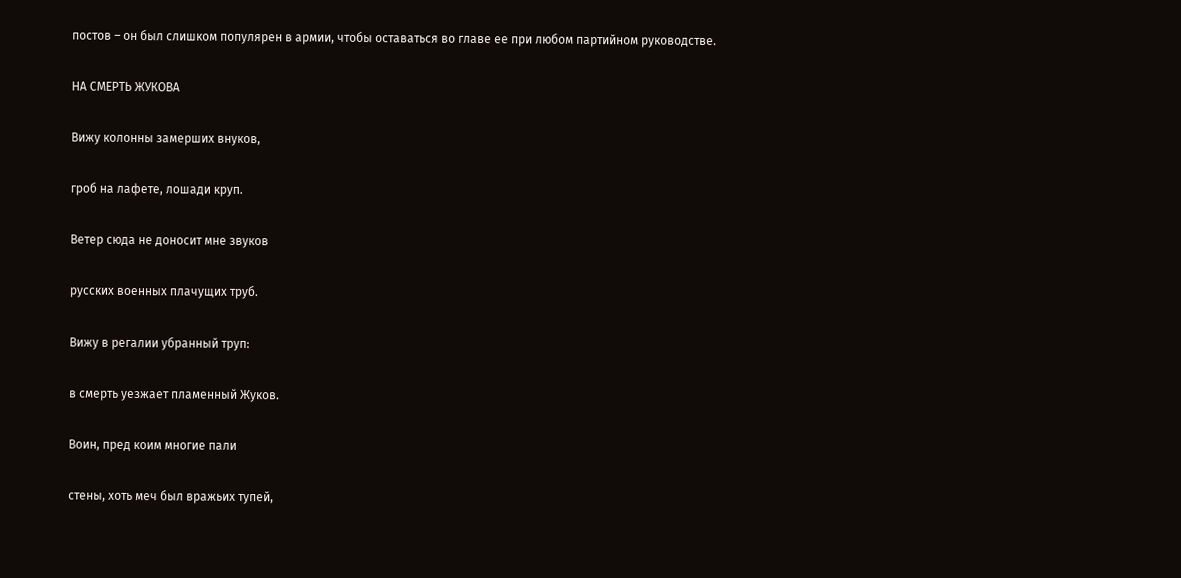постов – он был слишком популярен в армии, чтобы оставаться во главе ее при любом партийном руководстве.

НА СМЕРТЬ ЖУКОВА

Вижу колонны замерших внуков,

гроб на лафете, лошади круп.

Ветер сюда не доносит мне звуков

русских военных плачущих труб.

Вижу в регалии убранный труп:

в смерть уезжает пламенный Жуков.

Воин, пред коим многие пали

стены, хоть меч был вражьих тупей,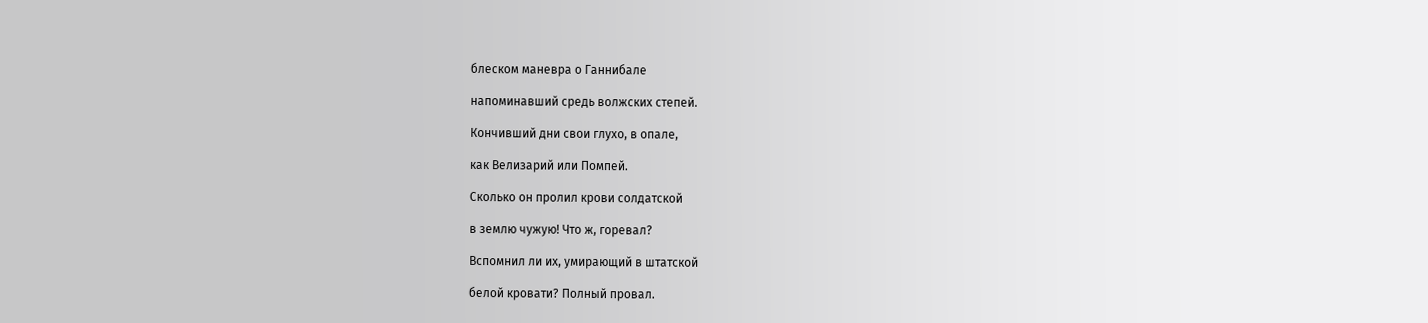блеском маневра о Ганнибале

напоминавший средь волжских степей.

Кончивший дни свои глухо, в опале,

как Велизарий или Помпей.

Сколько он пролил крови солдатской

в землю чужую! Что ж, горевал?

Вспомнил ли их, умирающий в штатской

белой кровати? Полный провал.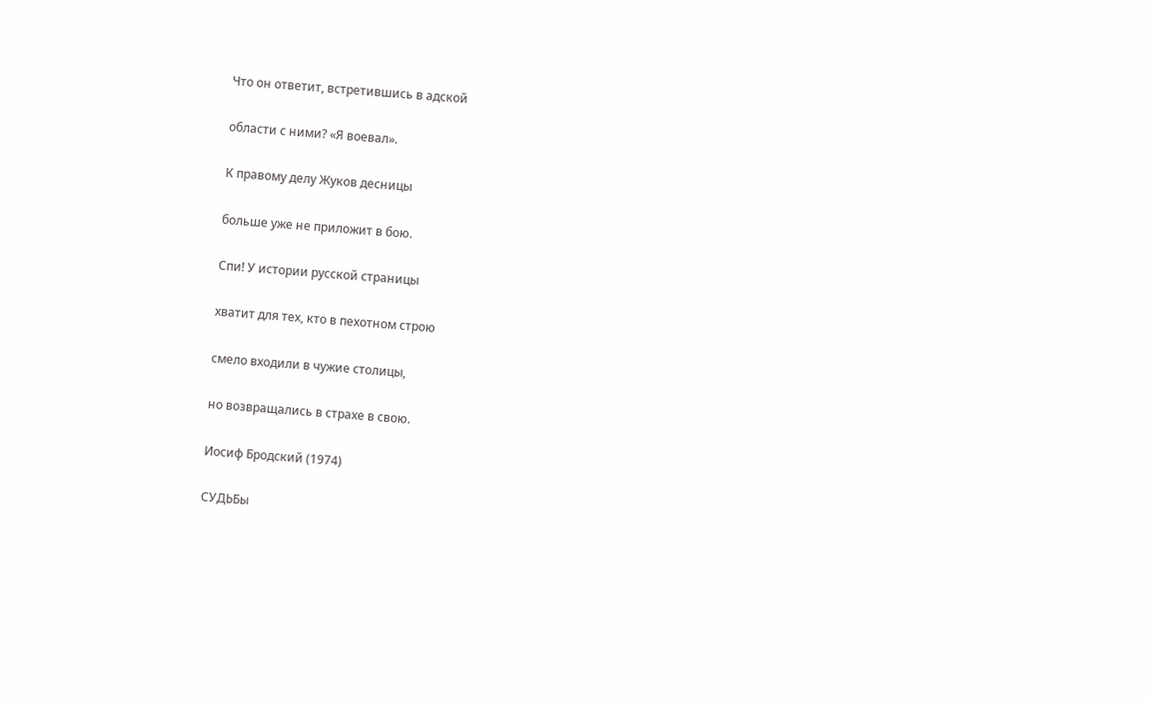Что он ответит, встретившись в адской

области с ними? «Я воевал».

К правому делу Жуков десницы

больше уже не приложит в бою.

Спи! У истории русской страницы

хватит для тех, кто в пехотном строю

смело входили в чужие столицы,

но возвращались в страхе в свою.

Иосиф Бродский (1974)

СУДЬБы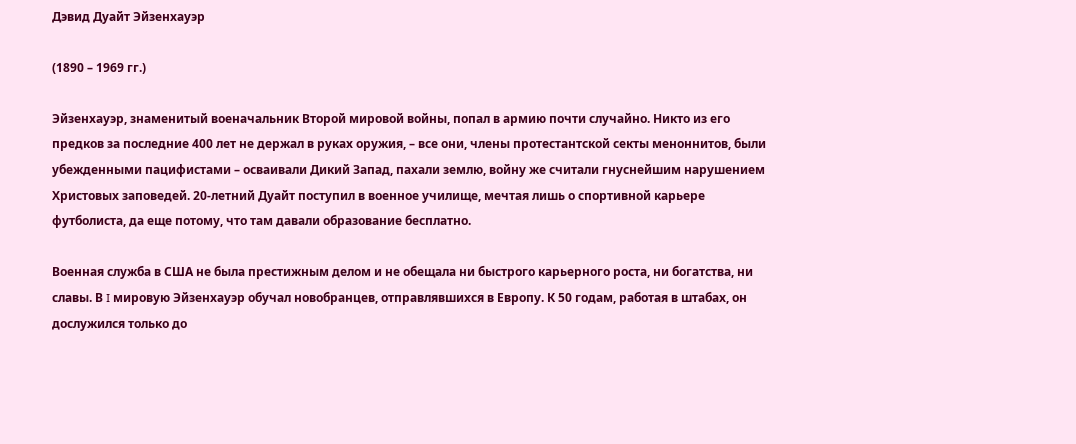Дэвид Дуайт Эйзенхауэр

(1890 – 1969 гг.)

Эйзенхауэр, знаменитый военачальник Второй мировой войны, попал в армию почти случайно. Никто из его предков за последние 400 лет не держал в руках оружия, – все они, члены протестантской секты меноннитов, были убежденными пацифистами – осваивали Дикий Запад, пахали землю, войну же считали гнуснейшим нарушением Христовых заповедей. 20-летний Дуайт поступил в военное училище, мечтая лишь о спортивной карьере футболиста, да еще потому, что там давали образование бесплатно.

Военная служба в США не была престижным делом и не обещала ни быстрого карьерного роста, ни богатства, ни славы. В I мировую Эйзенхауэр обучал новобранцев, отправлявшихся в Европу. К 50 годам, работая в штабах, он дослужился только до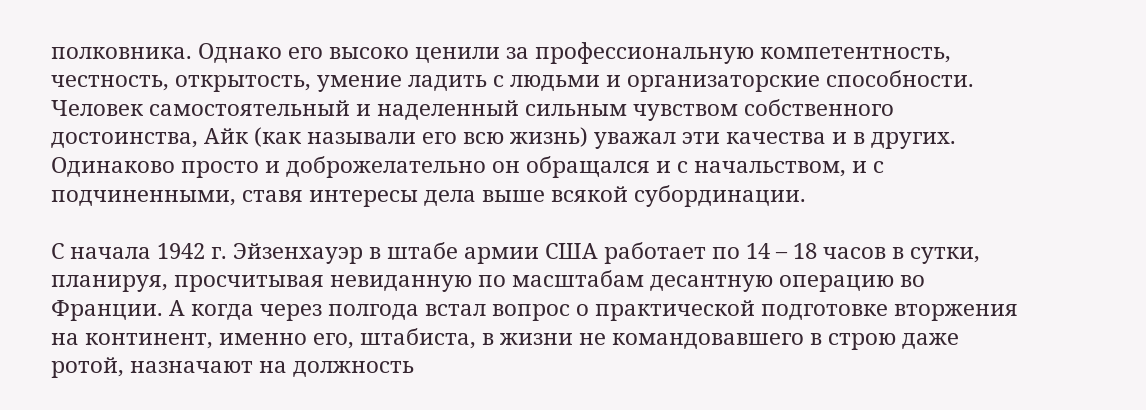полковника. Однако его высоко ценили за профессиональную компетентность, честность, открытость, умение ладить с людьми и организаторские способности. Человек самостоятельный и наделенный сильным чувством собственного достоинства, Айк (как называли его всю жизнь) уважал эти качества и в других. Одинаково просто и доброжелательно он обращался и с начальством, и с подчиненными, ставя интересы дела выше всякой субординации.

С начала 1942 г. Эйзенхауэр в штабе армии США работает по 14 – 18 часов в сутки, планируя, просчитывая невиданную по масштабам десантную операцию во Франции. А когда через полгода встал вопрос о практической подготовке вторжения на континент, именно его, штабиста, в жизни не командовавшего в строю даже ротой, назначают на должность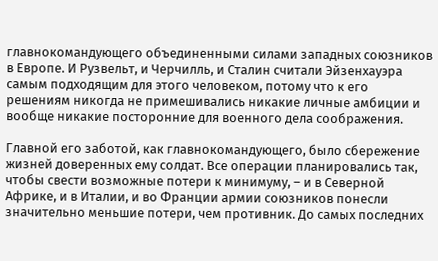главнокомандующего объединенными силами западных союзников в Европе. И Рузвельт, и Черчилль, и Сталин считали Эйзенхауэра самым подходящим для этого человеком, потому что к его решениям никогда не примешивались никакие личные амбиции и вообще никакие посторонние для военного дела соображения.

Главной его заботой, как главнокомандующего, было сбережение жизней доверенных ему солдат. Все операции планировались так, чтобы свести возможные потери к минимуму, – и в Северной Африке, и в Италии, и во Франции армии союзников понесли значительно меньшие потери, чем противник. До самых последних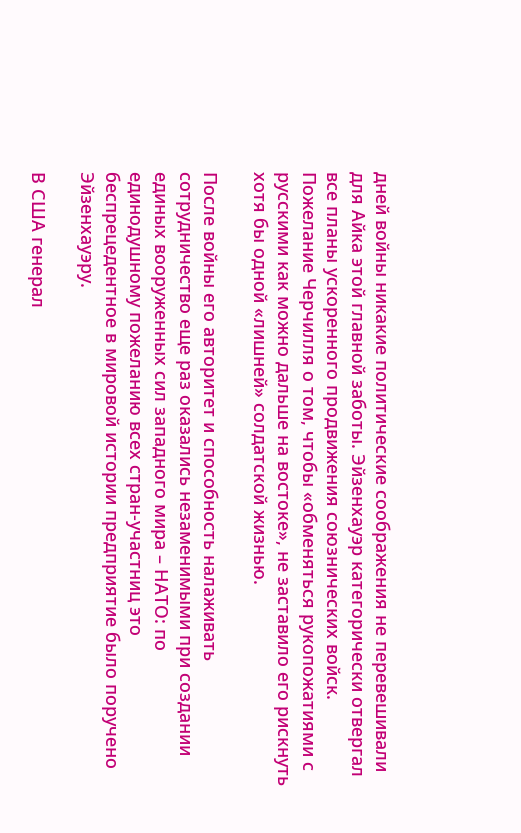дней войны никакие политические соображения не перевешивали для Айка этой главной заботы. Эйзенхауэр категорически отвергал все планы ускоренного продвижения союзнических войск. Пожелание Черчилля о том, чтобы «обменяться рукопожатиями с русскими как можно дальше на востоке», не заставило его рискнуть хотя бы одной «лишней» солдатской жизнью.

После войны его авторитет и способность налаживать сотрудничество еще раз оказались незаменимыми при создании единых вооруженных сил западного мира – НАТО: по единодушному пожеланию всех стран-участниц это беспрецедентное в мировой истории предприятие было поручено Эйзенхауэру.

В США генерал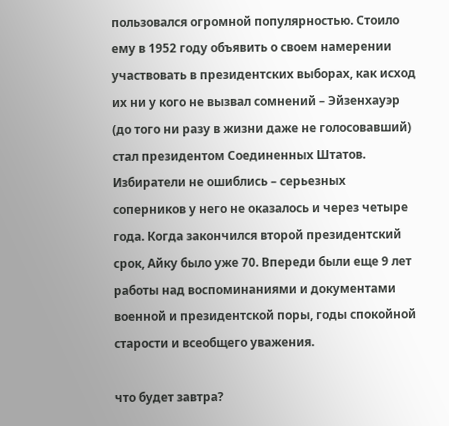пользовался огромной популярностью. Стоило ему в 1952 году объявить о своем намерении участвовать в президентских выборах, как исход их ни у кого не вызвал сомнений – Эйзенхауэр (до того ни разу в жизни даже не голосовавший) стал президентом Соединенных Штатов. Избиратели не ошиблись – серьезных соперников у него не оказалось и через четыре года. Когда закончился второй президентский срок, Айку было уже 70. Впереди были еще 9 лет работы над воспоминаниями и документами военной и президентской поры, годы спокойной старости и всеобщего уважения.

что будет завтра?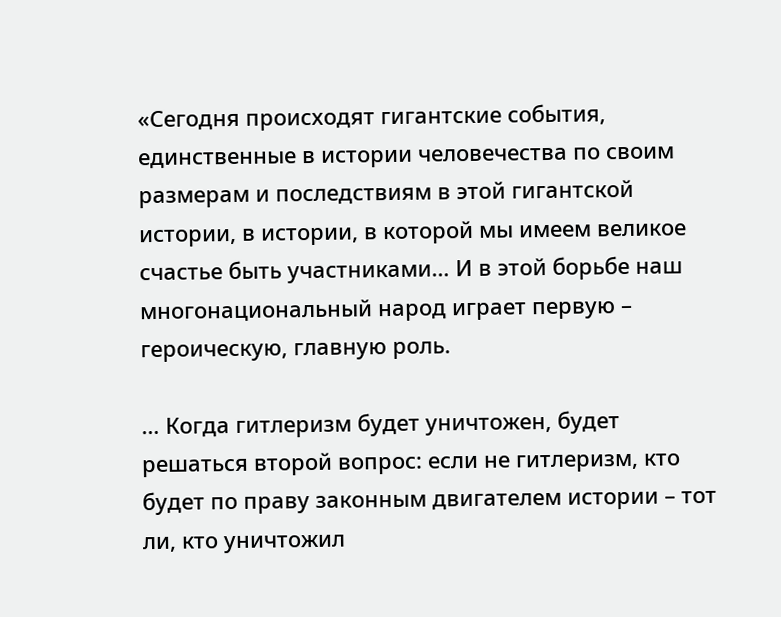«Сегодня происходят гигантские события, единственные в истории человечества по своим размерам и последствиям в этой гигантской истории, в истории, в которой мы имеем великое счастье быть участниками… И в этой борьбе наш многонациональный народ играет первую – героическую, главную роль.

… Когда гитлеризм будет уничтожен, будет решаться второй вопрос: если не гитлеризм, кто будет по праву законным двигателем истории – тот ли, кто уничтожил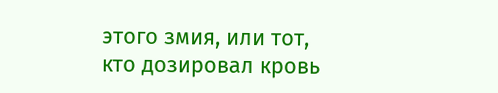этого змия, или тот, кто дозировал кровь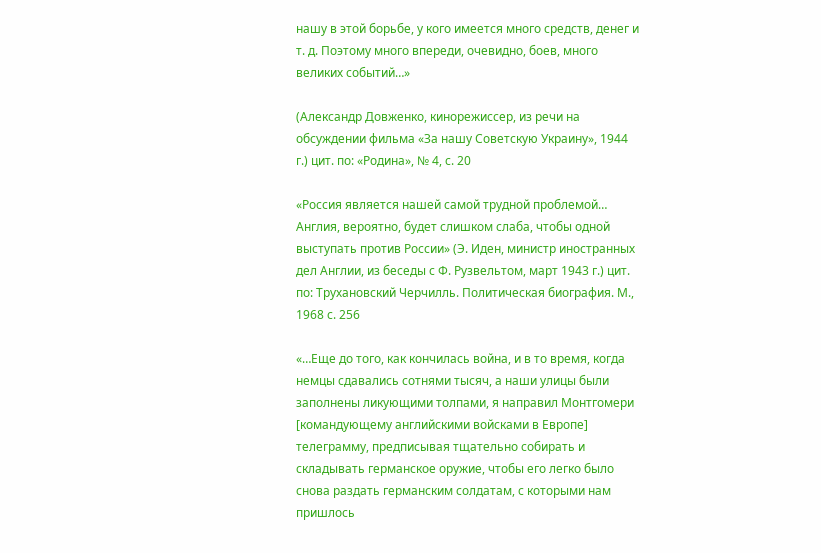нашу в этой борьбе, у кого имеется много средств, денег и т. д. Поэтому много впереди, очевидно, боев, много великих событий…»

(Александр Довженко, кинорежиссер, из речи на обсуждении фильма «За нашу Советскую Украину», 1944 г.) цит. по: «Родина», № 4, с. 20

«Россия является нашей самой трудной проблемой… Англия, вероятно, будет слишком слаба, чтобы одной выступать против России» (Э. Иден, министр иностранных дел Англии, из беседы с Ф. Рузвельтом, март 1943 г.) цит. по: Трухановский Черчилль. Политическая биография. М., 1968 с. 256

«…Еще до того, как кончилась война, и в то время, когда немцы сдавались сотнями тысяч, а наши улицы были заполнены ликующими толпами, я направил Монтгомери [командующему английскими войсками в Европе] телеграмму, предписывая тщательно собирать и складывать германское оружие, чтобы его легко было снова раздать германским солдатам, с которыми нам пришлось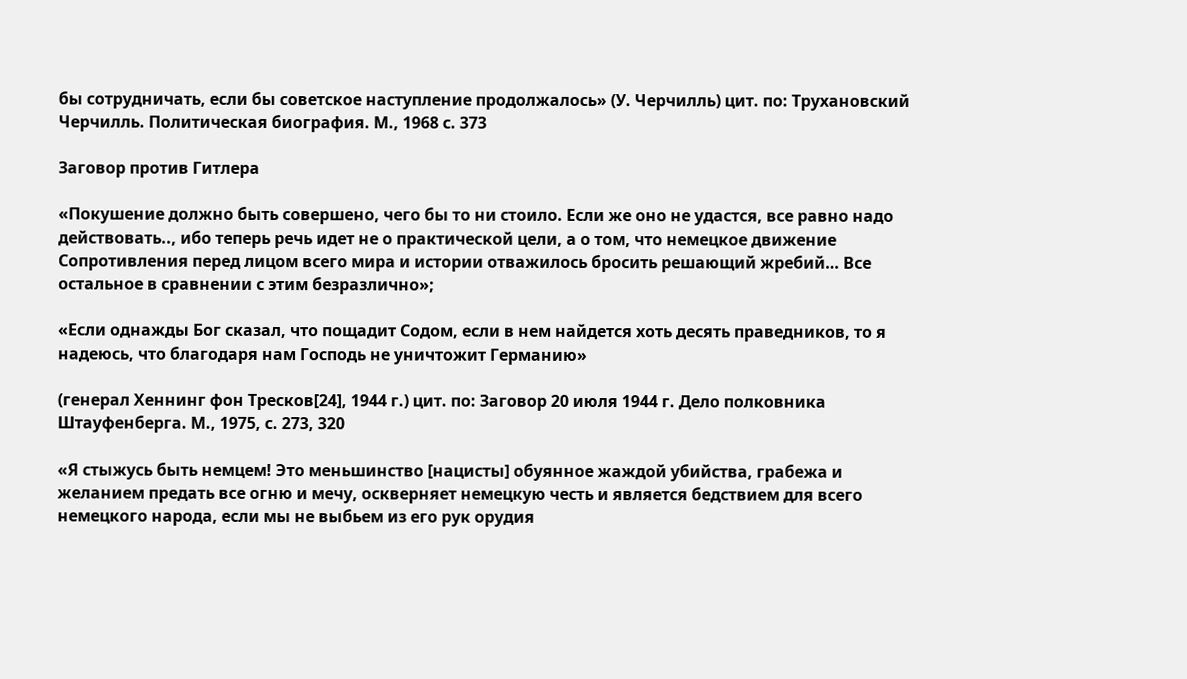бы сотрудничать, если бы советское наступление продолжалось» (У. Черчилль) цит. по: Трухановский Черчилль. Политическая биография. М., 1968 с. 373

Заговор против Гитлера

«Покушение должно быть совершено, чего бы то ни стоило. Если же оно не удастся, все равно надо действовать.., ибо теперь речь идет не о практической цели, а о том, что немецкое движение Сопротивления перед лицом всего мира и истории отважилось бросить решающий жребий… Все остальное в сравнении с этим безразлично»;

«Если однажды Бог сказал, что пощадит Содом, если в нем найдется хоть десять праведников, то я надеюсь, что благодаря нам Господь не уничтожит Германию»

(генерал Хеннинг фон Тресков[24], 1944 г.) цит. по: Заговор 20 июля 1944 г. Дело полковника Штауфенберга. М., 1975, с. 273, 320

«Я стыжусь быть немцем! Это меньшинство [нацисты] обуянное жаждой убийства, грабежа и желанием предать все огню и мечу, оскверняет немецкую честь и является бедствием для всего немецкого народа, если мы не выбьем из его рук орудия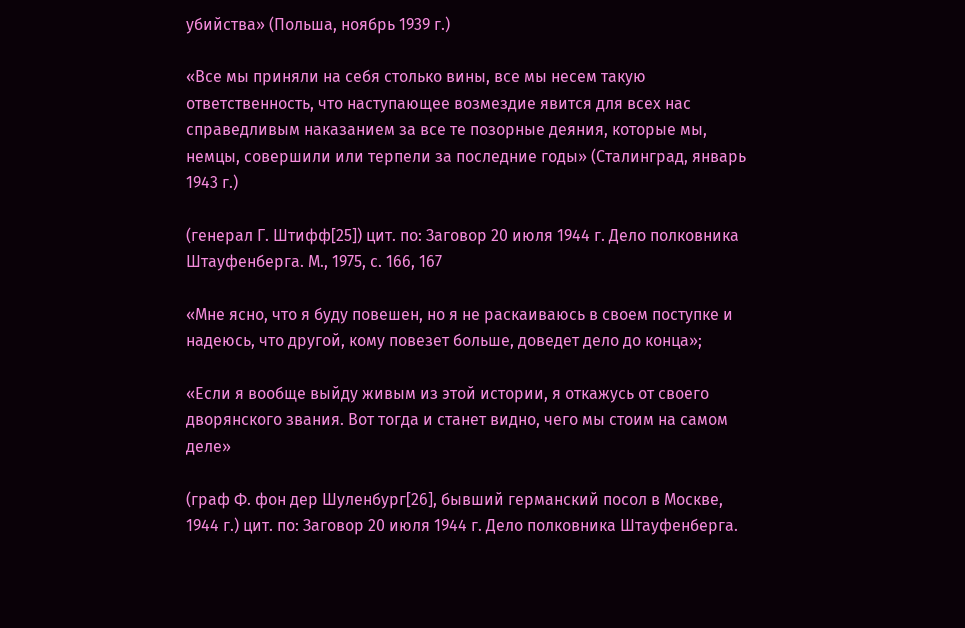убийства» (Польша, ноябрь 1939 г.)

«Все мы приняли на себя столько вины, все мы несем такую ответственность, что наступающее возмездие явится для всех нас справедливым наказанием за все те позорные деяния, которые мы, немцы, совершили или терпели за последние годы» (Сталинград, январь 1943 г.)

(генерал Г. Штифф[25]) цит. по: Заговор 20 июля 1944 г. Дело полковника Штауфенберга. М., 1975, с. 166, 167

«Мне ясно, что я буду повешен, но я не раскаиваюсь в своем поступке и надеюсь, что другой, кому повезет больше, доведет дело до конца»;

«Если я вообще выйду живым из этой истории, я откажусь от своего дворянского звания. Вот тогда и станет видно, чего мы стоим на самом деле»

(граф Ф. фон дер Шуленбург[26], бывший германский посол в Москве, 1944 г.) цит. по: Заговор 20 июля 1944 г. Дело полковника Штауфенберга.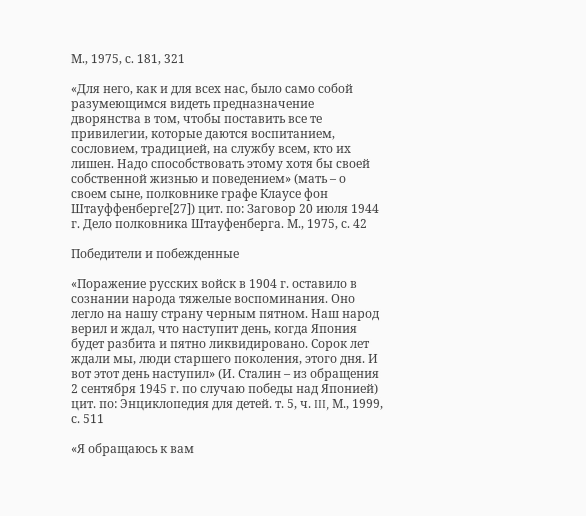М., 1975, с. 181, 321

«Для него, как и для всех нас, было само собой разумеющимся видеть предназначение дворянства в том, чтобы поставить все те привилегии, которые даются воспитанием, сословием, традицией, на службу всем, кто их лишен. Надо способствовать этому хотя бы своей собственной жизнью и поведением» (мать – о своем сыне, полковнике графе Клаусе фон Штауффенберге[27]) цит. по: Заговор 20 июля 1944 г. Дело полковника Штауфенберга. М., 1975, с. 42

Победители и побежденные

«Поражение русских войск в 1904 г. оставило в сознании народа тяжелые воспоминания. Оно легло на нашу страну черным пятном. Наш народ верил и ждал, что наступит день, когда Япония будет разбита и пятно ликвидировано. Сорок лет ждали мы, люди старшего поколения, этого дня. И вот этот день наступил» (И. Сталин – из обращения 2 сентября 1945 г. по случаю победы над Японией) цит. по: Энциклопедия для детей. т. 5, ч. III, М., 1999, с. 511

«Я обращаюсь к вам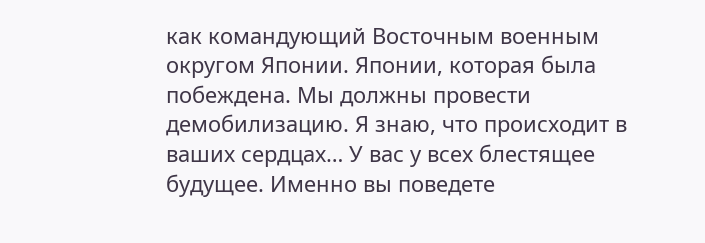как командующий Восточным военным округом Японии. Японии, которая была побеждена. Мы должны провести демобилизацию. Я знаю, что происходит в ваших сердцах… У вас у всех блестящее будущее. Именно вы поведете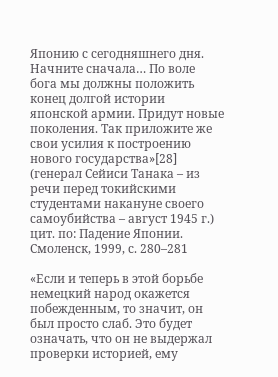Японию с сегодняшнего дня. Начните сначала… По воле бога мы должны положить конец долгой истории японской армии. Придут новые поколения. Так приложите же свои усилия к построению нового государства»[28] (генерал Сейиси Танака – из речи перед токийскими студентами накануне своего самоубийства – август 1945 г.) цит. по: Падение Японии. Смоленск, 1999, с. 280–281

«Если и теперь в этой борьбе немецкий народ окажется побежденным, то значит, он был просто слаб. Это будет означать, что он не выдержал проверки историей, ему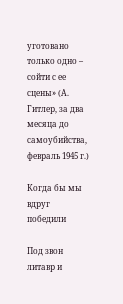уготовано только одно – сойти с ее сцены» (А. Гитлер, за два месяца до самоубийства, февраль 1945 г.)

Когда бы мы вдруг победили

Под звон литавр и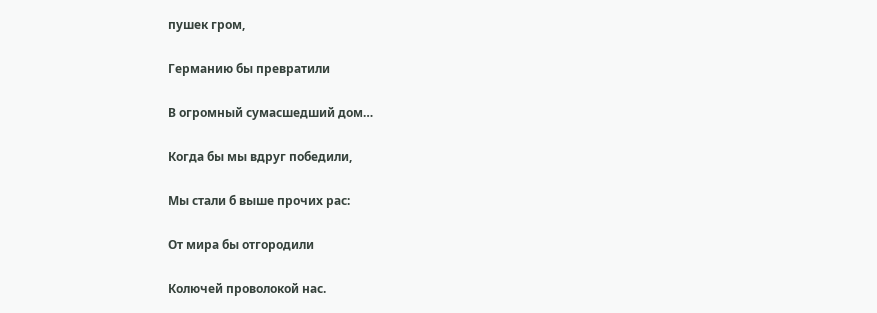пушек гром,

Германию бы превратили

В огромный сумасшедший дом…

Когда бы мы вдруг победили,

Мы стали б выше прочих рас:

От мира бы отгородили

Колючей проволокой нас.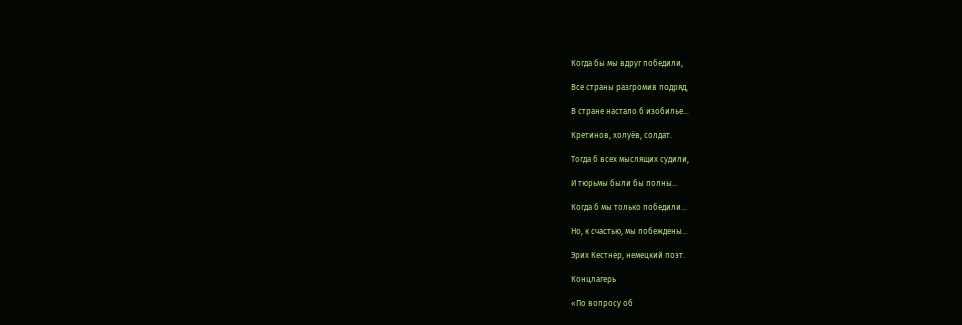Когда бы мы вдруг победили,

Все страны разгромив подряд,

В стране настало б изобилье…

Кретинов, холуёв, солдат.

Тогда б всех мыслящих судили,

И тюрьмы были бы полны…

Когда б мы только победили…

Но, к счастью, мы побеждены…

Эрих Кестнер, немецкий поэт.

Концлагерь

«По вопросу об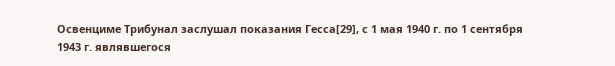Освенциме Трибунал заслушал показания Гесса[29], с 1 мая 1940 г. по 1 сентября 1943 г. являвшегося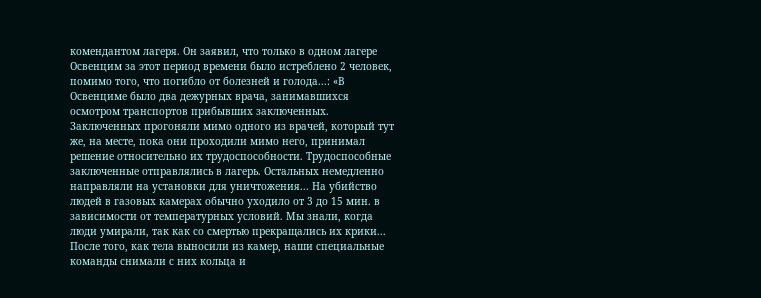комендантом лагеря. Он заявил, что только в одном лагере Освенцим за этот период времени было истреблено 2 человек, помимо того, что погибло от болезней и голода...: «В Освенциме было два дежурных врача, занимавшихся осмотром транспортов прибывших заключенных. Заключенных прогоняли мимо одного из врачей, который тут же, на месте, пока они проходили мимо него, принимал решение относительно их трудоспособности. Трудоспособные заключенные отправлялись в лагерь. Остальных немедленно направляли на установки для уничтожения... На убийство людей в газовых камерах обычно уходило от 3 до 15 мин. в зависимости от температурных условий. Мы знали, когда люди умирали, так как со смертью прекращались их крики... После того, как тела выносили из камер, наши специальные команды снимали с них кольца и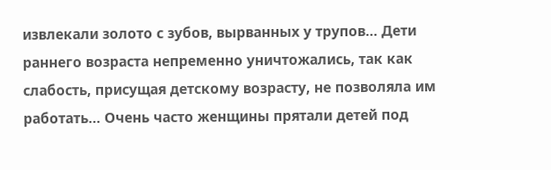извлекали золото с зубов, вырванных у трупов... Дети раннего возраста непременно уничтожались, так как слабость, присущая детскому возрасту, не позволяла им работать... Очень часто женщины прятали детей под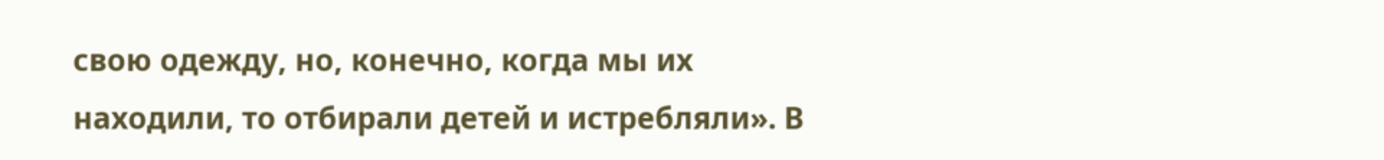свою одежду, но, конечно, когда мы их находили, то отбирали детей и истребляли». В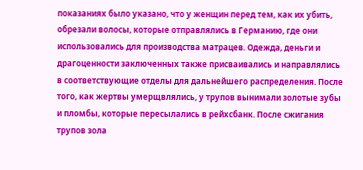показаниях было указано, что у женщин перед тем, как их убить, обрезали волосы, которые отправлялись в Германию, где они использовались для производства матрацев. Одежда, деньги и драгоценности заключенных также присваивались и направлялись в соответствующие отделы для дальнейшего распределения. После того, как жертвы умерщвлялись, у трупов вынимали золотые зубы и пломбы, которые пересылались в рейхсбанк. После сжигания трупов зола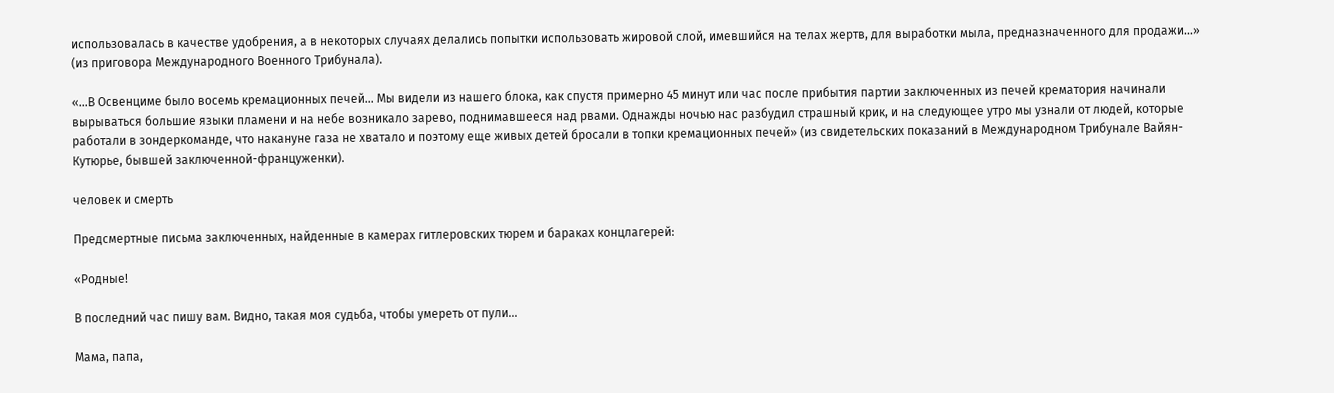использовалась в качестве удобрения, а в некоторых случаях делались попытки использовать жировой слой, имевшийся на телах жертв, для выработки мыла, предназначенного для продажи...» (из приговора Международного Военного Трибунала).

«...В Освенциме было восемь кремационных печей... Мы видели из нашего блока, как спустя примерно 45 минут или час после прибытия партии заключенных из печей крематория начинали вырываться большие языки пламени и на небе возникало зарево, поднимавшееся над рвами. Однажды ночью нас разбудил страшный крик, и на следующее утро мы узнали от людей, которые работали в зондеркоманде, что накануне газа не хватало и поэтому еще живых детей бросали в топки кремационных печей» (из свидетельских показаний в Международном Трибунале Вайян-Кутюрье, бывшей заключенной-француженки).

человек и смерть

Предсмертные письма заключенных, найденные в камерах гитлеровских тюрем и бараках концлагерей:

«Родные!

В последний час пишу вам. Видно, такая моя судьба, чтобы умереть от пули...

Мама, папа,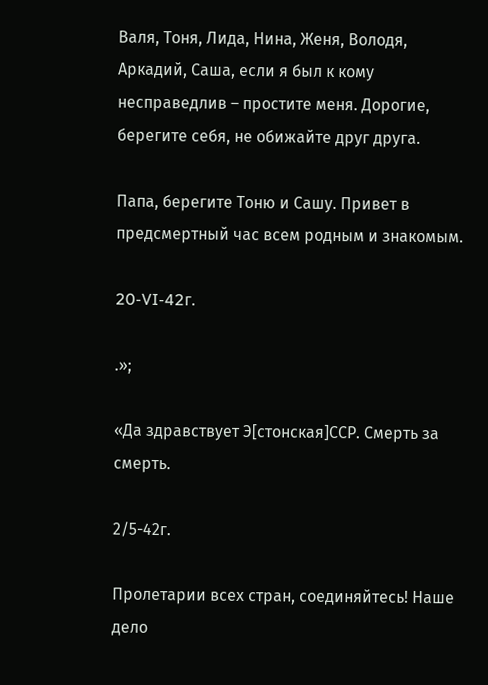Валя, Тоня, Лида, Нина, Женя, Володя, Аркадий, Саша, если я был к кому несправедлив – простите меня. Дорогие, берегите себя, не обижайте друг друга.

Папа, берегите Тоню и Сашу. Привет в предсмертный час всем родным и знакомым.

20-VI-42г.

.»;

«Да здравствует Э[стонская]ССР. Смерть за смерть.

2/5-42г.

Пролетарии всех стран, соединяйтесь! Наше дело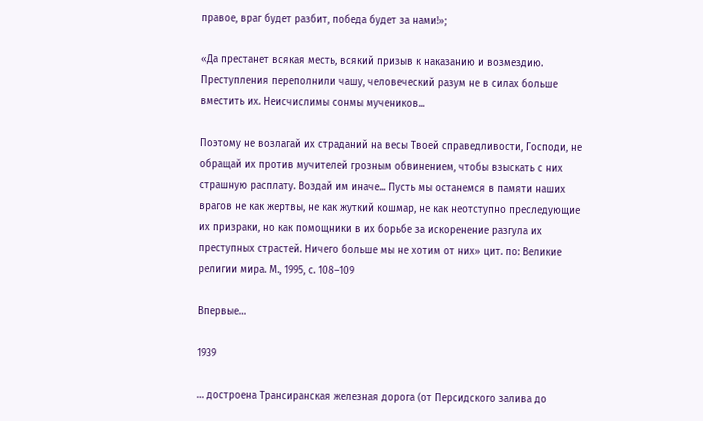правое, враг будет разбит, победа будет за нами!»;

«Да престанет всякая месть, всякий призыв к наказанию и возмездию. Преступления переполнили чашу, человеческий разум не в силах больше вместить их. Неисчислимы сонмы мучеников...

Поэтому не возлагай их страданий на весы Твоей справедливости, Господи, не обращай их против мучителей грозным обвинением, чтобы взыскать с них страшную расплату. Воздай им иначе... Пусть мы останемся в памяти наших врагов не как жертвы, не как жуткий кошмар, не как неотступно преследующие их призраки, но как помощники в их борьбе за искоренение разгула их преступных страстей. Ничего больше мы не хотим от них» цит. по: Великие религии мира. М., 1995, с. 108–109

Впервые…

1939

… достроена Трансиранская железная дорога (от Персидского залива до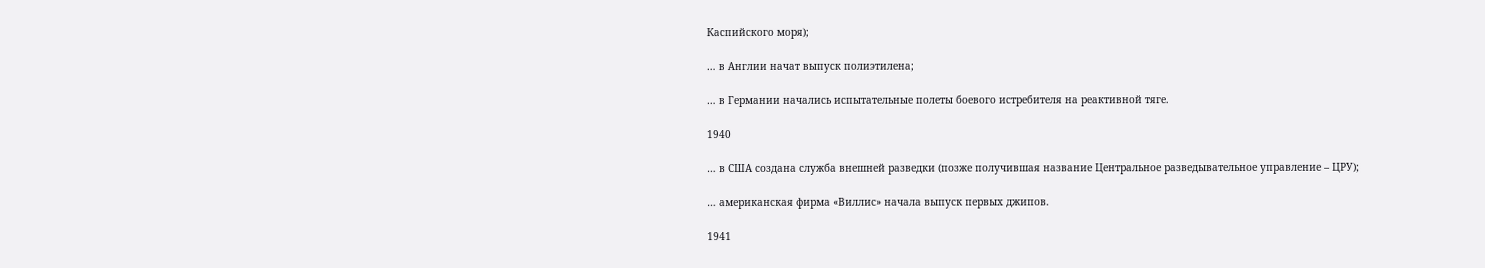Каспийского моря);

… в Англии начат выпуск полиэтилена;

… в Германии начались испытательные полеты боевого истребителя на реактивной тяге.

1940

… в США создана служба внешней разведки (позже получившая название Центральное разведывательное управление – ЦРУ);

… американская фирма «Виллис» начала выпуск первых джипов.

1941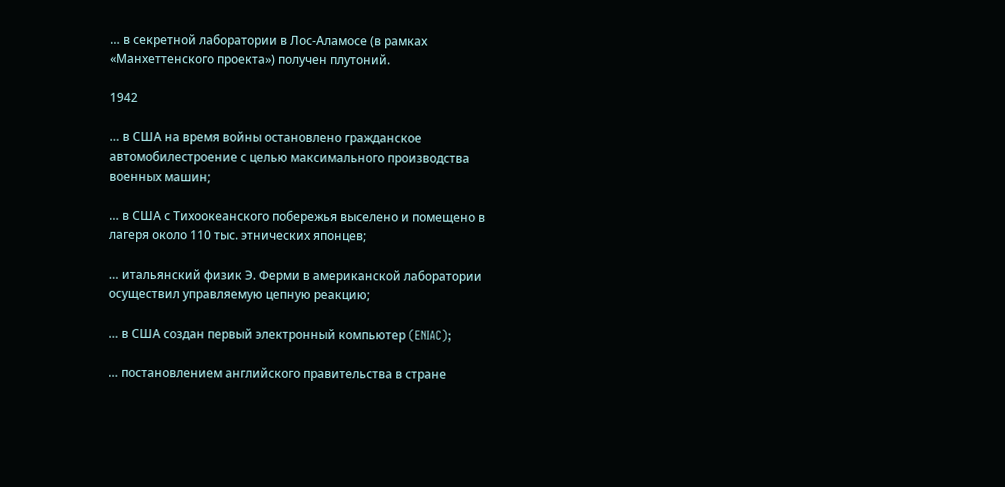… в секретной лаборатории в Лос-Аламосе (в рамках «Манхеттенского проекта») получен плутоний.

1942

… в США на время войны остановлено гражданское автомобилестроение с целью максимального производства военных машин;

… в США с Тихоокеанского побережья выселено и помещено в лагеря около 110 тыс. этнических японцев;

… итальянский физик Э. Ферми в американской лаборатории осуществил управляемую цепную реакцию;

… в США создан первый электронный компьютер (ENIAC);

… постановлением английского правительства в стране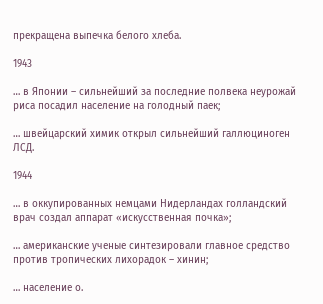прекращена выпечка белого хлеба.

1943

… в Японии – сильнейший за последние полвека неурожай риса посадил население на голодный паек;

… швейцарский химик открыл сильнейший галлюциноген ЛСД.

1944

… в оккупированных немцами Нидерландах голландский врач создал аппарат «искусственная почка»;

… американские ученые синтезировали главное средство против тропических лихорадок – хинин;

… население о.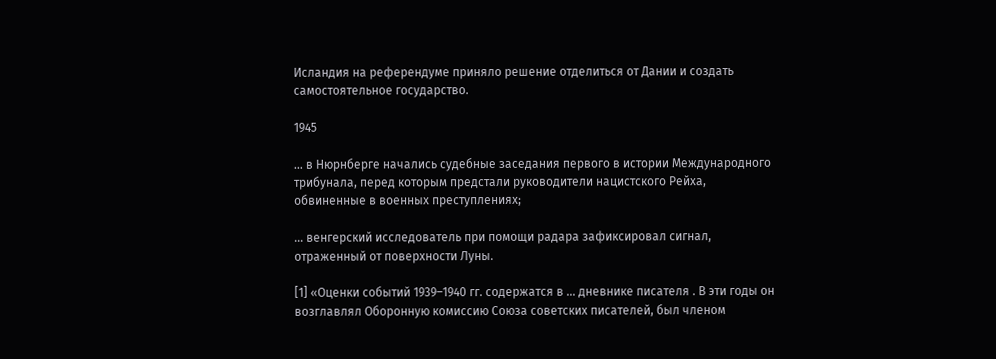Исландия на референдуме приняло решение отделиться от Дании и создать самостоятельное государство.

1945

… в Нюрнберге начались судебные заседания первого в истории Международного трибунала, перед которым предстали руководители нацистского Рейха, обвиненные в военных преступлениях;

… венгерский исследователь при помощи радара зафиксировал сигнал, отраженный от поверхности Луны.

[1] «Оценки событий 1939–1940 гг. содержатся в … дневнике писателя . В эти годы он возглавлял Оборонную комиссию Союза советских писателей, был членом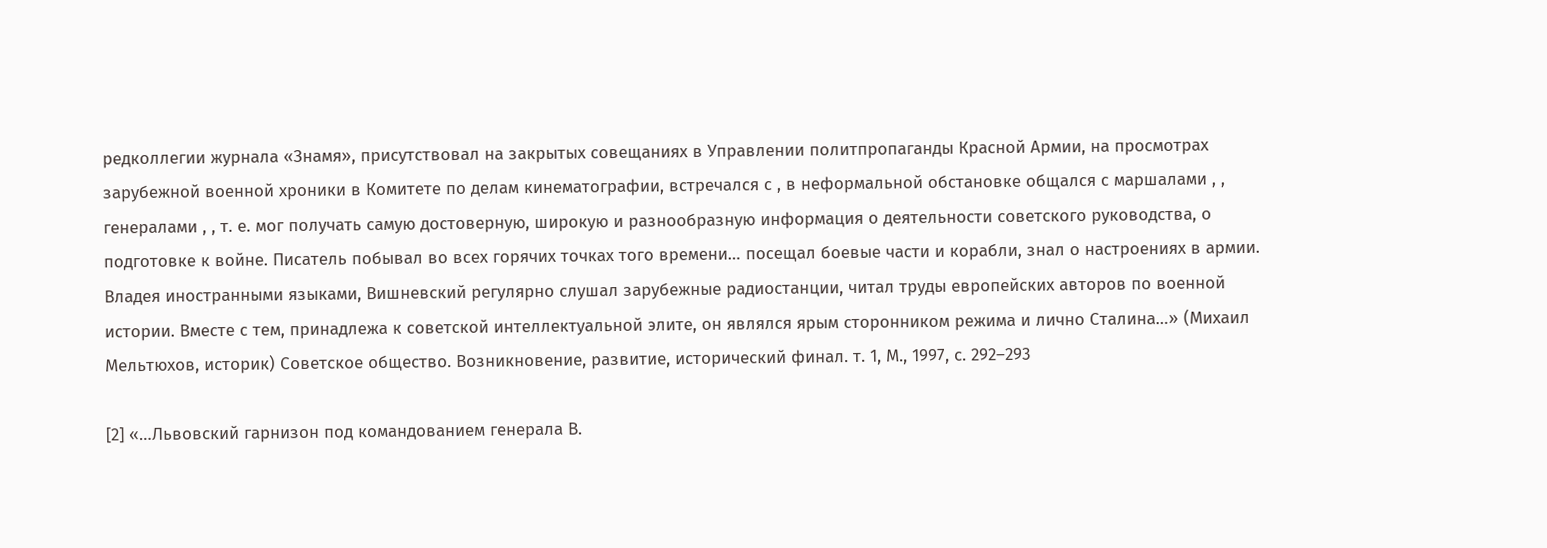редколлегии журнала «Знамя», присутствовал на закрытых совещаниях в Управлении политпропаганды Красной Армии, на просмотрах зарубежной военной хроники в Комитете по делам кинематографии, встречался с , в неформальной обстановке общался с маршалами , , генералами , , т. е. мог получать самую достоверную, широкую и разнообразную информация о деятельности советского руководства, о подготовке к войне. Писатель побывал во всех горячих точках того времени… посещал боевые части и корабли, знал о настроениях в армии. Владея иностранными языками, Вишневский регулярно слушал зарубежные радиостанции, читал труды европейских авторов по военной истории. Вместе с тем, принадлежа к советской интеллектуальной элите, он являлся ярым сторонником режима и лично Сталина…» (Михаил Мельтюхов, историк) Советское общество. Возникновение, развитие, исторический финал. т. 1, М., 1997, с. 292–293

[2] «…Львовский гарнизон под командованием генерала В.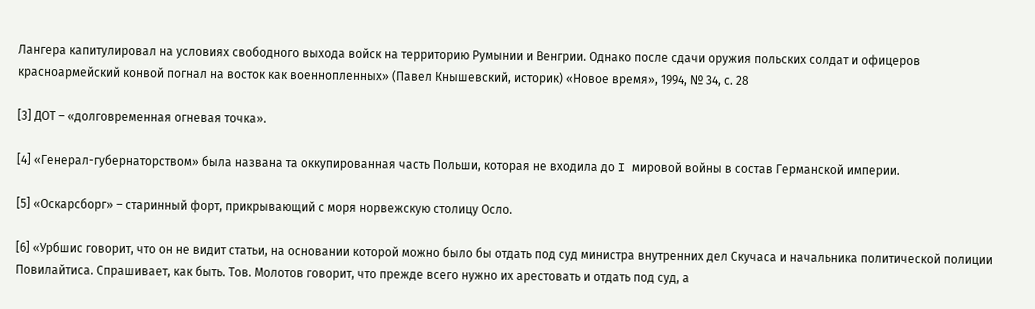Лангера капитулировал на условиях свободного выхода войск на территорию Румынии и Венгрии. Однако после сдачи оружия польских солдат и офицеров красноармейский конвой погнал на восток как военнопленных» (Павел Кнышевский, историк) «Новое время», 1994, № 34, с. 28

[3] ДОТ – «долговременная огневая точка».

[4] «Генерал-губернаторством» была названа та оккупированная часть Польши, которая не входила до I мировой войны в состав Германской империи.

[5] «Оскарсборг» – старинный форт, прикрывающий с моря норвежскую столицу Осло.

[6] «Урбшис говорит, что он не видит статьи, на основании которой можно было бы отдать под суд министра внутренних дел Скучаса и начальника политической полиции Повилайтиса. Спрашивает, как быть. Тов. Молотов говорит, что прежде всего нужно их арестовать и отдать под суд, а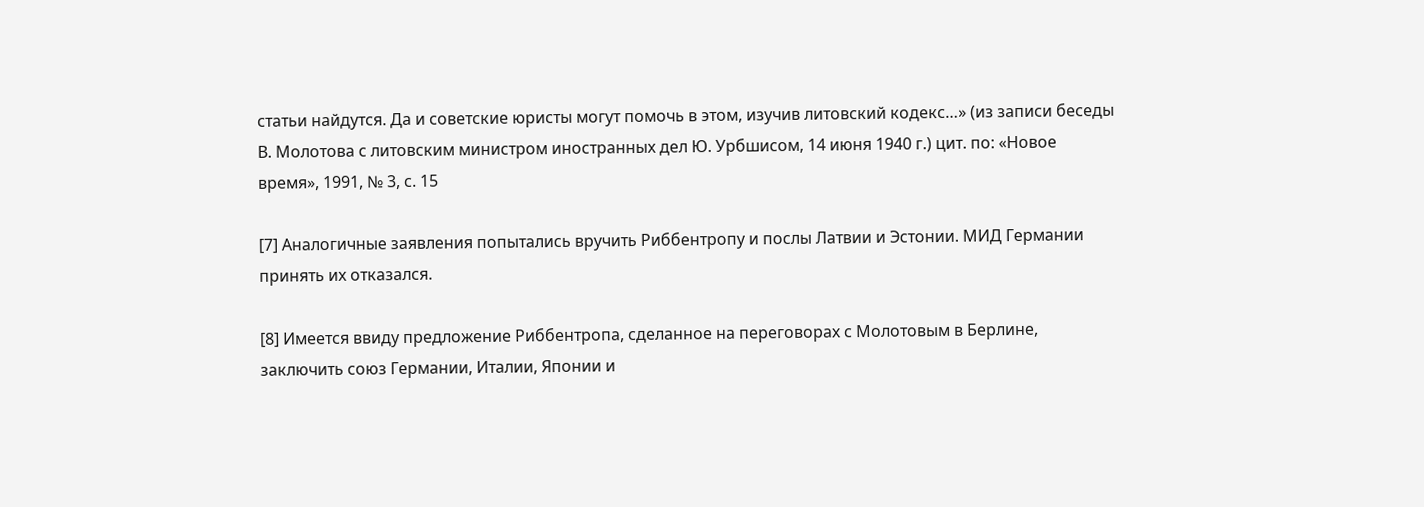статьи найдутся. Да и советские юристы могут помочь в этом, изучив литовский кодекс…» (из записи беседы В. Молотова с литовским министром иностранных дел Ю. Урбшисом, 14 июня 1940 г.) цит. по: «Новое время», 1991, № 3, с. 15

[7] Аналогичные заявления попытались вручить Риббентропу и послы Латвии и Эстонии. МИД Германии принять их отказался.

[8] Имеется ввиду предложение Риббентропа, сделанное на переговорах с Молотовым в Берлине, заключить союз Германии, Италии, Японии и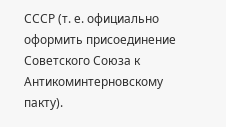СССР (т. е. официально оформить присоединение Советского Союза к Антикоминтерновскому пакту).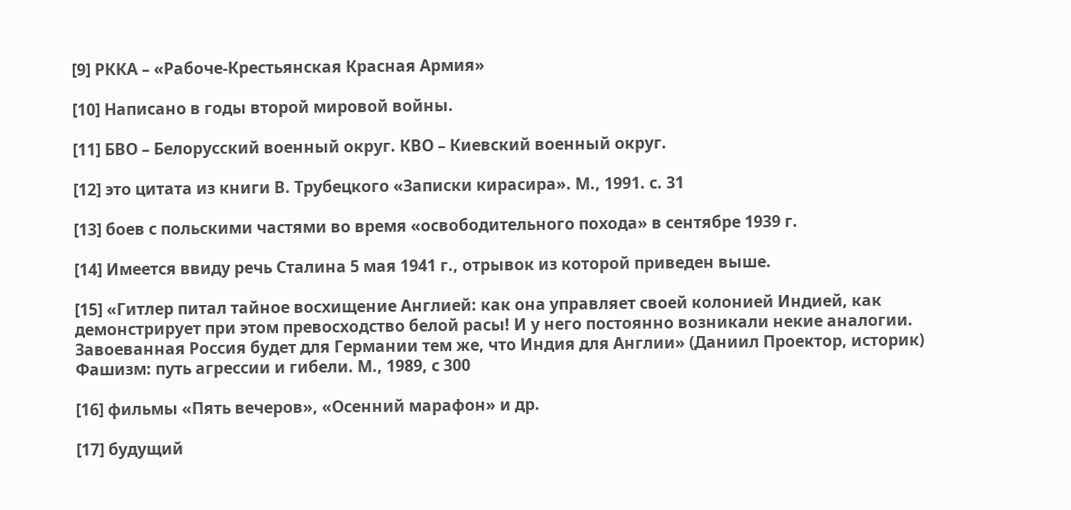[9] РККА – «Рабоче-Крестьянская Красная Армия»

[10] Написано в годы второй мировой войны.

[11] БВО – Белорусский военный округ. КВО – Киевский военный округ.

[12] это цитата из книги В. Трубецкого «Записки кирасира». М., 1991. с. 31

[13] боев с польскими частями во время «освободительного похода» в сентябре 1939 г.

[14] Имеется ввиду речь Сталина 5 мая 1941 г., отрывок из которой приведен выше.

[15] «Гитлер питал тайное восхищение Англией: как она управляет своей колонией Индией, как демонстрирует при этом превосходство белой расы! И у него постоянно возникали некие аналогии. Завоеванная Россия будет для Германии тем же, что Индия для Англии» (Даниил Проектор, историк) Фашизм: путь агрессии и гибели. М., 1989, с 300

[16] фильмы «Пять вечеров», «Осенний марафон» и др.

[17] будущий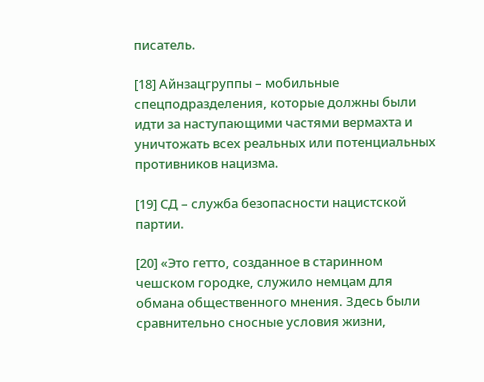писатель.

[18] Айнзацгруппы – мобильные спецподразделения, которые должны были идти за наступающими частями вермахта и уничтожать всех реальных или потенциальных противников нацизма.

[19] СД – служба безопасности нацистской партии.

[20] «Это гетто, созданное в старинном чешском городке, служило немцам для обмана общественного мнения. Здесь были сравнительно сносные условия жизни,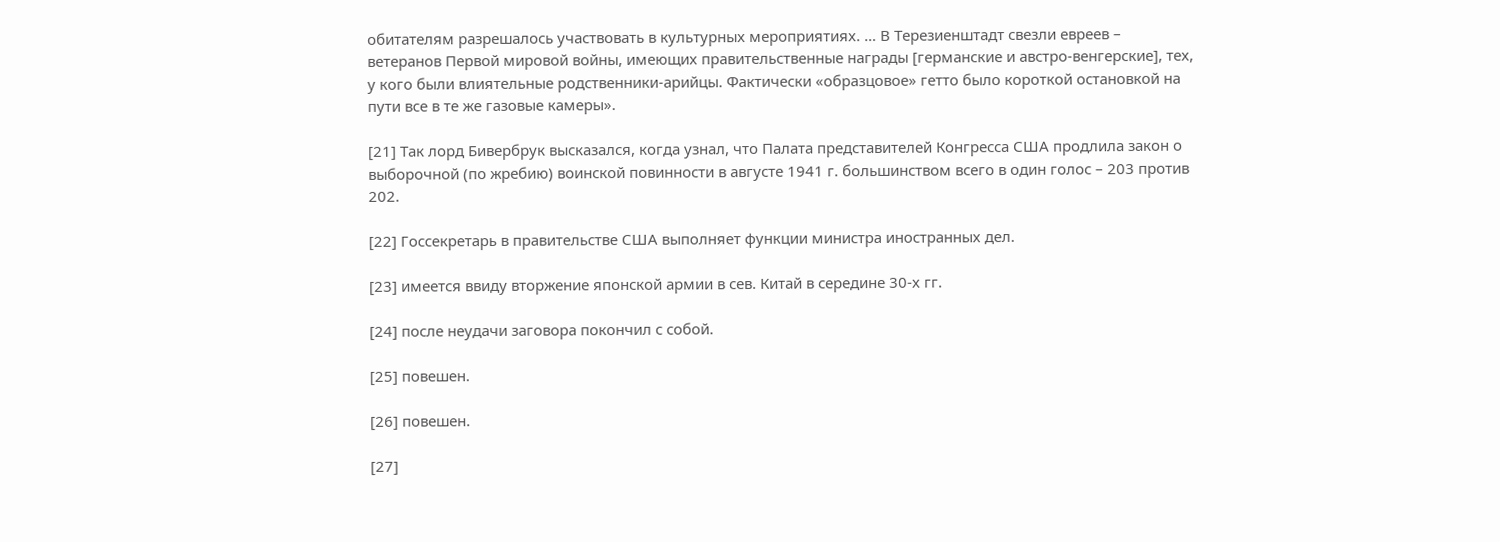обитателям разрешалось участвовать в культурных мероприятиях. … В Терезиенштадт свезли евреев – ветеранов Первой мировой войны, имеющих правительственные награды [германские и австро-венгерские], тех, у кого были влиятельные родственники-арийцы. Фактически «образцовое» гетто было короткой остановкой на пути все в те же газовые камеры».

[21] Так лорд Бивербрук высказался, когда узнал, что Палата представителей Конгресса США продлила закон о выборочной (по жребию) воинской повинности в августе 1941 г. большинством всего в один голос – 203 против 202.

[22] Госсекретарь в правительстве США выполняет функции министра иностранных дел.

[23] имеется ввиду вторжение японской армии в сев. Китай в середине 30-х гг.

[24] после неудачи заговора покончил с собой.

[25] повешен.

[26] повешен.

[27]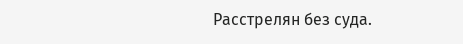Расстрелян без суда.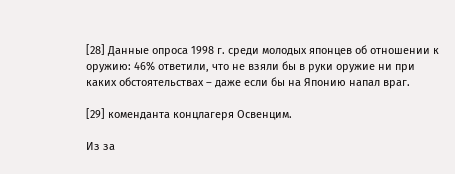[28] Данные опроса 1998 г. среди молодых японцев об отношении к оружию: 46% ответили, что не взяли бы в руки оружие ни при каких обстоятельствах – даже если бы на Японию напал враг.

[29] коменданта концлагеря Освенцим.

Из за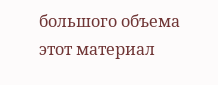большого объема этот материал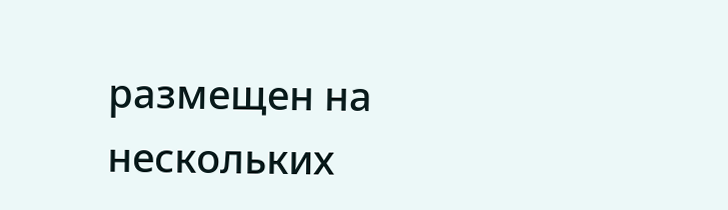размещен на нескольких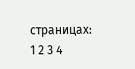страницах:
1 2 3 4